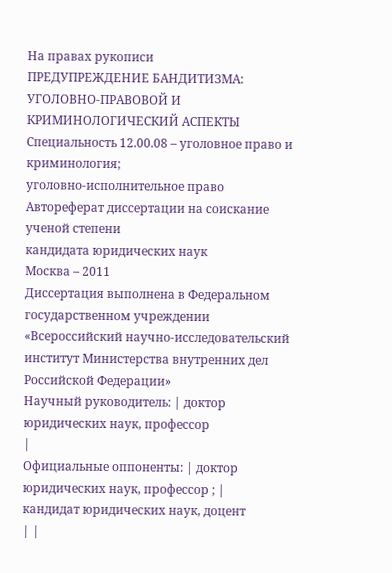На правах рукописи
ПРЕДУПРЕЖДЕНИЕ БАНДИТИЗМА: УГОЛОВНО-ПРАВОВОЙ И КРИМИНОЛОГИЧЕСКИЙ АСПЕКТЫ
Специальность 12.00.08 – уголовное право и криминология;
уголовно-исполнительное право
Автореферат диссертации на соискание ученой степени
кандидата юридических наук
Москва – 2011
Диссертация выполнена в Федеральном государственном учреждении «Всероссийский научно-исследовательский институт Министерства внутренних дел Российской Федерации»
Научный руководитель: | доктор юридических наук, профессор
|
Официальные оппоненты: | доктор юридических наук, профессор ; |
кандидат юридических наук, доцент
| |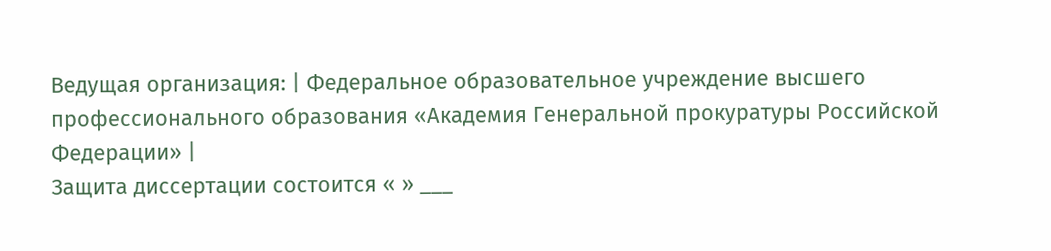Ведущая организация: | Федеральное образовательное учреждение высшего профессионального образования «Академия Генеральной прокуратуры Российской Федерации» |
Защита диссертации состоится « » ___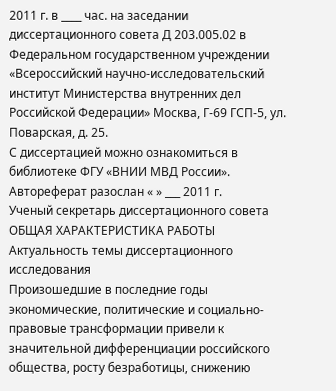2011 г. в ____ час. на заседании диссертационного совета Д 203.005.02 в Федеральном государственном учреждении «Всероссийский научно-исследовательский институт Министерства внутренних дел Российской Федерации» Москва, Г-69 ГСП-5, ул. Поварская, д. 25.
С диссертацией можно ознакомиться в библиотеке ФГУ «ВНИИ МВД России».
Автореферат разослан « » ___ 2011 г.
Ученый секретарь диссертационного совета
ОБЩАЯ ХАРАКТЕРИСТИКА РАБОТЫ
Актуальность темы диссертационного исследования
Произошедшие в последние годы экономические, политические и социально-правовые трансформации привели к значительной дифференциации российского общества, росту безработицы, снижению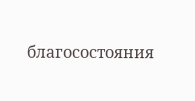благосостояния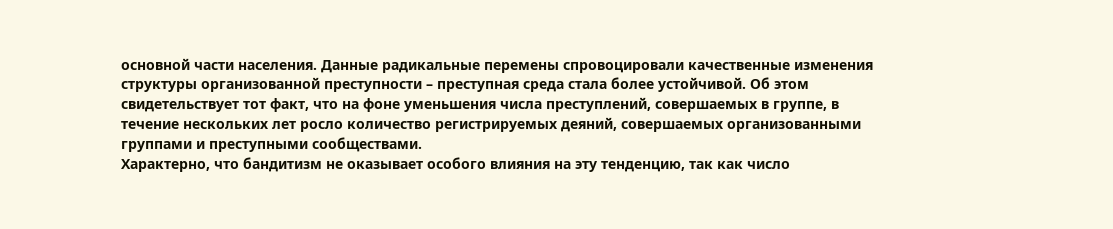основной части населения. Данные радикальные перемены спровоцировали качественные изменения структуры организованной преступности – преступная среда стала более устойчивой. Об этом свидетельствует тот факт, что на фоне уменьшения числа преступлений, совершаемых в группе, в течение нескольких лет росло количество регистрируемых деяний, совершаемых организованными группами и преступными сообществами.
Характерно, что бандитизм не оказывает особого влияния на эту тенденцию, так как число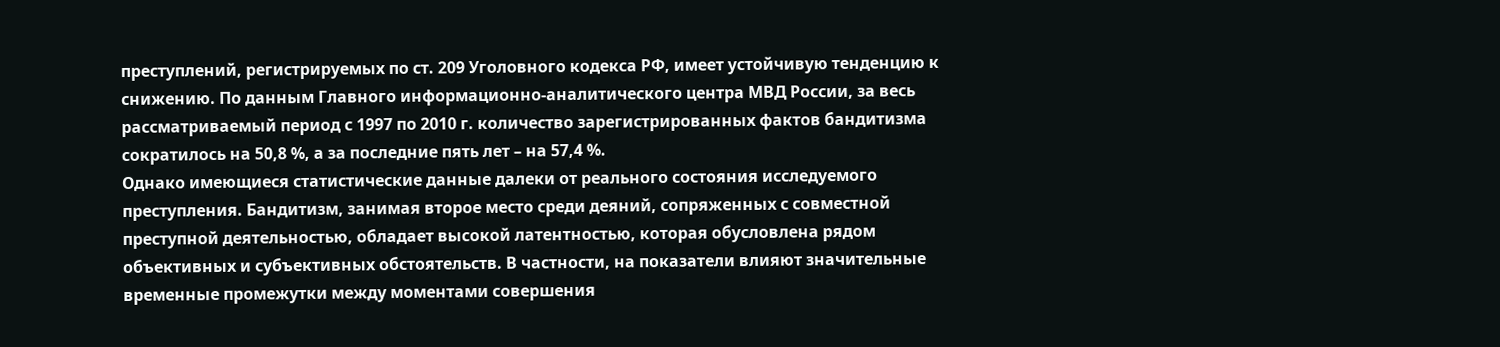преступлений, регистрируемых по ст. 209 Уголовного кодекса РФ, имеет устойчивую тенденцию к снижению. По данным Главного информационно-аналитического центра МВД России, за весь рассматриваемый период с 1997 по 2010 г. количество зарегистрированных фактов бандитизма сократилось на 50,8 %, а за последние пять лет – на 57,4 %.
Однако имеющиеся статистические данные далеки от реального состояния исследуемого преступления. Бандитизм, занимая второе место среди деяний, сопряженных с совместной преступной деятельностью, обладает высокой латентностью, которая обусловлена рядом объективных и субъективных обстоятельств. В частности, на показатели влияют значительные временные промежутки между моментами совершения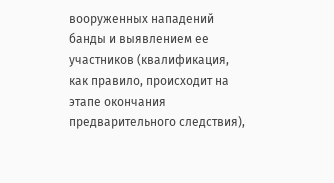вооруженных нападений банды и выявлением ее участников (квалификация, как правило, происходит на этапе окончания предварительного следствия),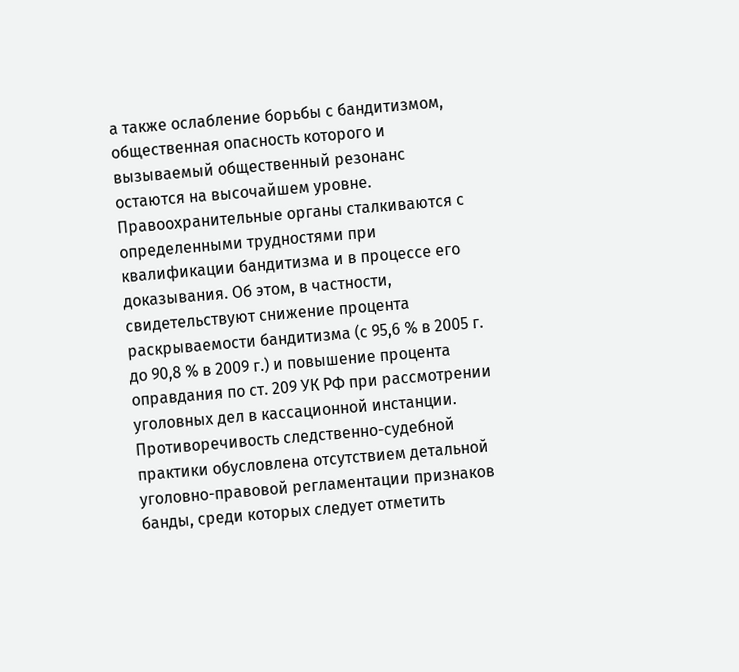а также ослабление борьбы с бандитизмом, общественная опасность которого и вызываемый общественный резонанс остаются на высочайшем уровне.
Правоохранительные органы сталкиваются с определенными трудностями при квалификации бандитизма и в процессе его доказывания. Об этом, в частности, свидетельствуют снижение процента раскрываемости бандитизма (с 95,6 % в 2005 г. до 90,8 % в 2009 г.) и повышение процента оправдания по ст. 209 УК РФ при рассмотрении уголовных дел в кассационной инстанции. Противоречивость следственно-судебной практики обусловлена отсутствием детальной уголовно-правовой регламентации признаков банды, среди которых следует отметить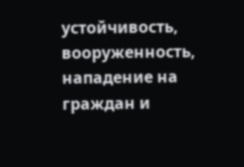устойчивость, вооруженность, нападение на граждан и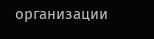организации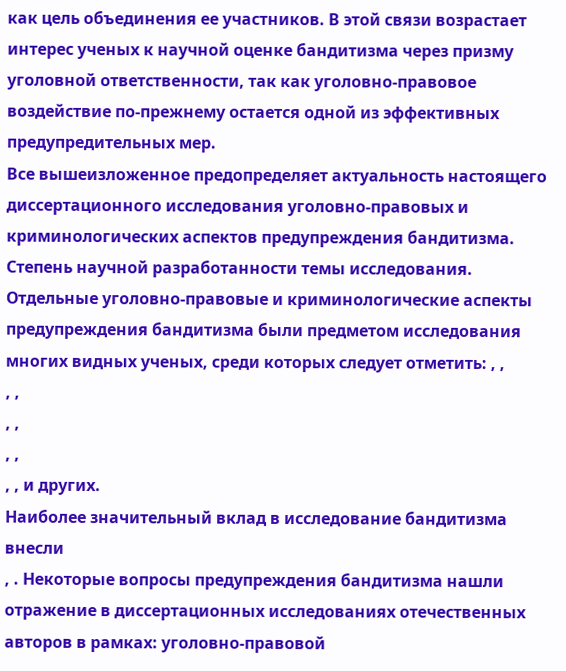как цель объединения ее участников. В этой связи возрастает интерес ученых к научной оценке бандитизма через призму уголовной ответственности, так как уголовно-правовое воздействие по-прежнему остается одной из эффективных предупредительных мер.
Все вышеизложенное предопределяет актуальность настоящего диссертационного исследования уголовно-правовых и криминологических аспектов предупреждения бандитизма.
Степень научной разработанности темы исследования. Отдельные уголовно-правовые и криминологические аспекты предупреждения бандитизма были предметом исследования многих видных ученых, среди которых следует отметить: , ,
, ,
, ,
, ,
, , и других.
Наиболее значительный вклад в исследование бандитизма внесли
, . Некоторые вопросы предупреждения бандитизма нашли отражение в диссертационных исследованиях отечественных авторов в рамках: уголовно-правовой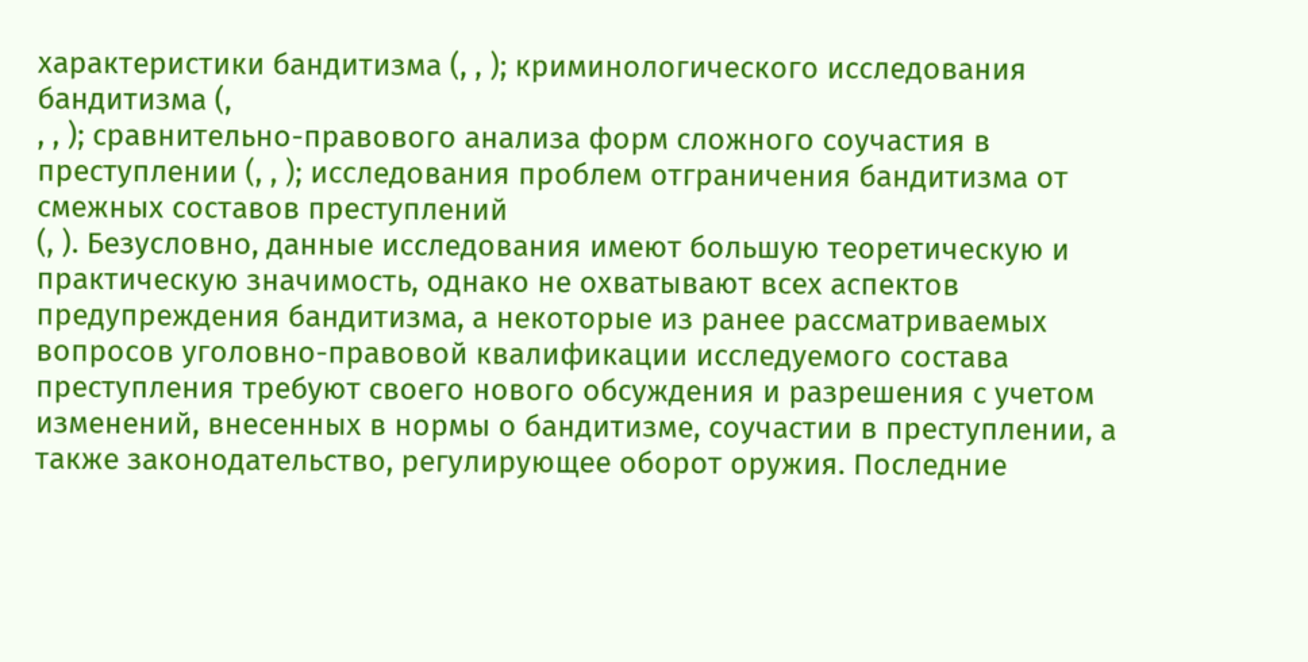характеристики бандитизма (, , ); криминологического исследования бандитизма (,
, , ); сравнительно-правового анализа форм сложного соучастия в преступлении (, , ); исследования проблем отграничения бандитизма от смежных составов преступлений
(, ). Безусловно, данные исследования имеют большую теоретическую и практическую значимость, однако не охватывают всех аспектов предупреждения бандитизма, а некоторые из ранее рассматриваемых вопросов уголовно-правовой квалификации исследуемого состава преступления требуют своего нового обсуждения и разрешения с учетом изменений, внесенных в нормы о бандитизме, соучастии в преступлении, а также законодательство, регулирующее оборот оружия. Последние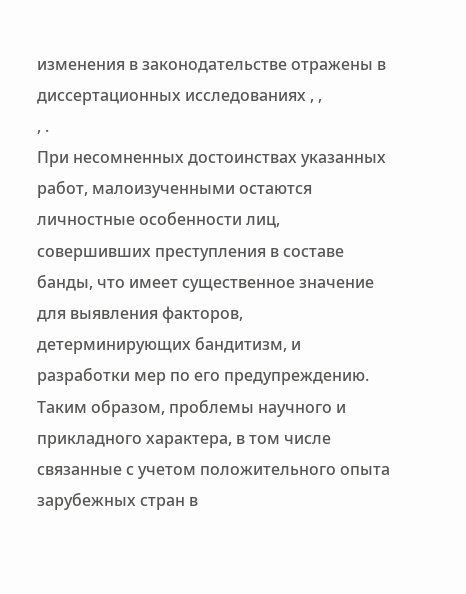изменения в законодательстве отражены в диссертационных исследованиях , ,
, .
При несомненных достоинствах указанных работ, малоизученными остаются личностные особенности лиц, совершивших преступления в составе банды, что имеет существенное значение для выявления факторов, детерминирующих бандитизм, и разработки мер по его предупреждению. Таким образом, проблемы научного и прикладного характера, в том числе связанные с учетом положительного опыта зарубежных стран в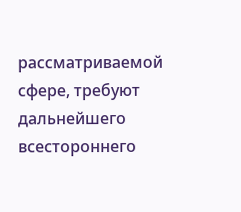рассматриваемой сфере, требуют дальнейшего всестороннего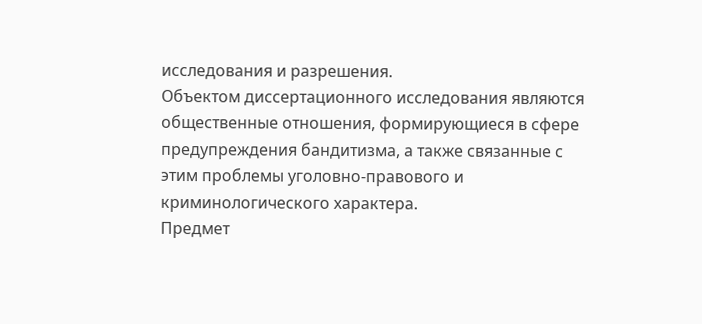исследования и разрешения.
Объектом диссертационного исследования являются общественные отношения, формирующиеся в сфере предупреждения бандитизма, а также связанные с этим проблемы уголовно-правового и криминологического характера.
Предмет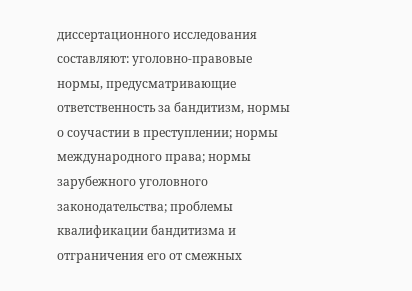диссертационного исследования составляют: уголовно-правовые нормы, предусматривающие ответственность за бандитизм, нормы о соучастии в преступлении; нормы международного права; нормы зарубежного уголовного законодательства; проблемы квалификации бандитизма и отграничения его от смежных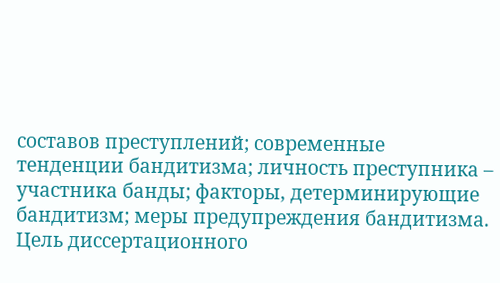составов преступлений; современные тенденции бандитизма; личность преступника – участника банды; факторы, детерминирующие бандитизм; меры предупреждения бандитизма.
Цель диссертационного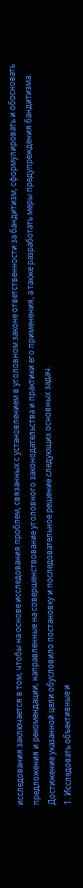исследования заключается в том, чтобы на основе исследования проблем, связанных с установлением в уголовном законе ответственности за бандитизм, сформулировать и обосновать предложения и рекомендации, направленные на совершенствование уголовного законодательства и практики его применения, а также разработать меры предупреждения бандитизма.
Достижение указанной цели обусловило постановку и последовательное решение следующих основных задач.
1. Исследовать объективные и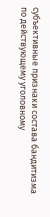субъективные признаки состава бандитизма по действующему уголовному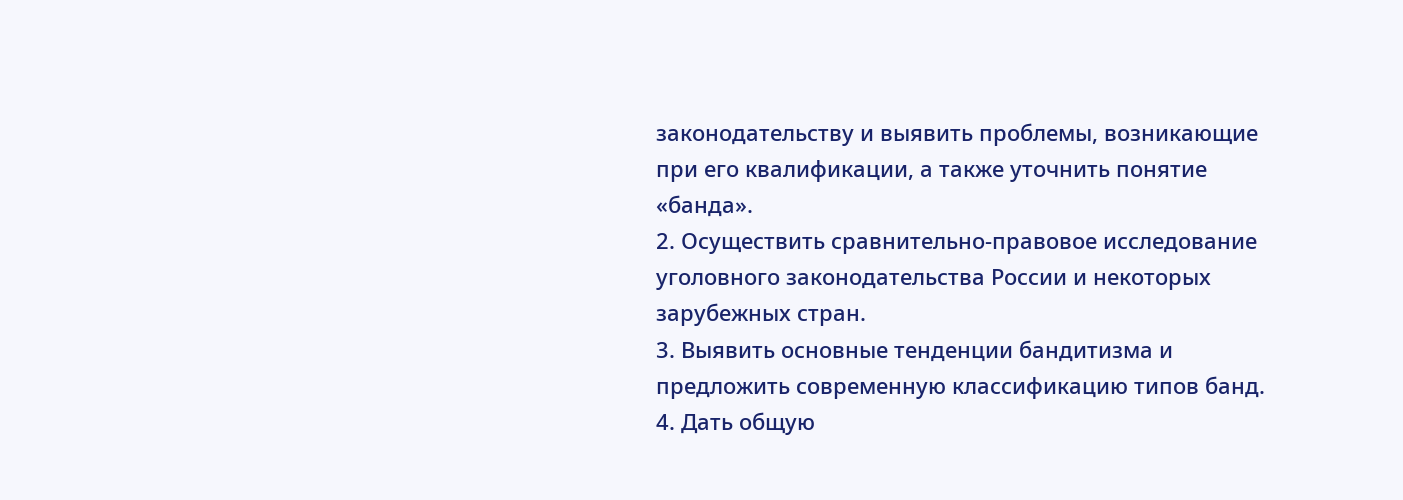законодательству и выявить проблемы, возникающие при его квалификации, а также уточнить понятие «банда».
2. Осуществить сравнительно-правовое исследование уголовного законодательства России и некоторых зарубежных стран.
3. Выявить основные тенденции бандитизма и предложить современную классификацию типов банд.
4. Дать общую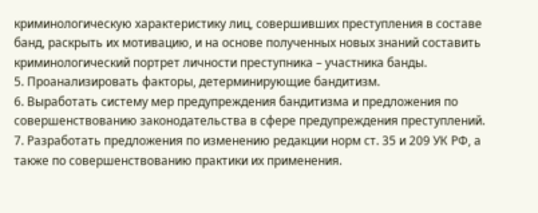криминологическую характеристику лиц, совершивших преступления в составе банд, раскрыть их мотивацию, и на основе полученных новых знаний составить криминологический портрет личности преступника – участника банды.
5. Проанализировать факторы, детерминирующие бандитизм.
6. Выработать систему мер предупреждения бандитизма и предложения по совершенствованию законодательства в сфере предупреждения преступлений.
7. Разработать предложения по изменению редакции норм ст. 35 и 209 УК РФ, а также по совершенствованию практики их применения.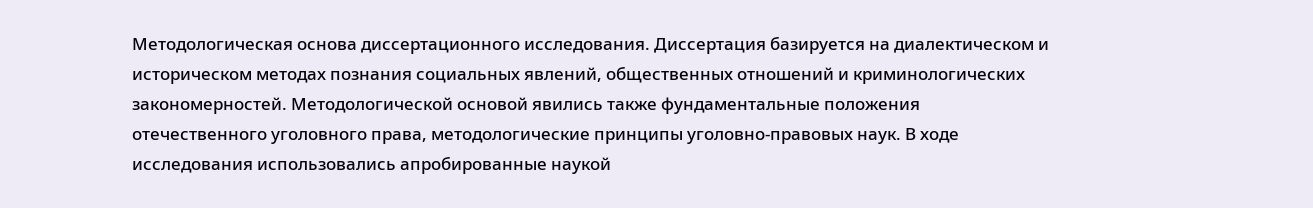Методологическая основа диссертационного исследования. Диссертация базируется на диалектическом и историческом методах познания социальных явлений, общественных отношений и криминологических закономерностей. Методологической основой явились также фундаментальные положения отечественного уголовного права, методологические принципы уголовно-правовых наук. В ходе исследования использовались апробированные наукой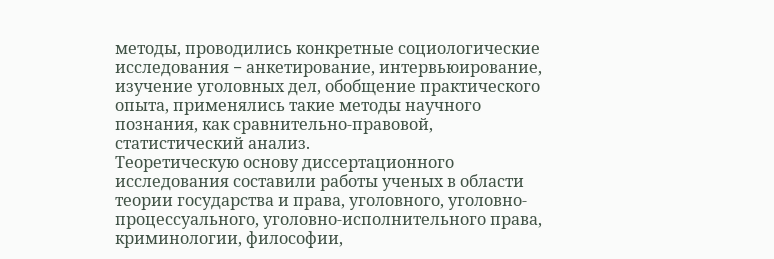методы, проводились конкретные социологические исследования − анкетирование, интервьюирование, изучение уголовных дел, обобщение практического опыта, применялись такие методы научного познания, как сравнительно-правовой, статистический анализ.
Теоретическую основу диссертационного исследования составили работы ученых в области теории государства и права, уголовного, уголовно-процессуального, уголовно-исполнительного права, криминологии, философии,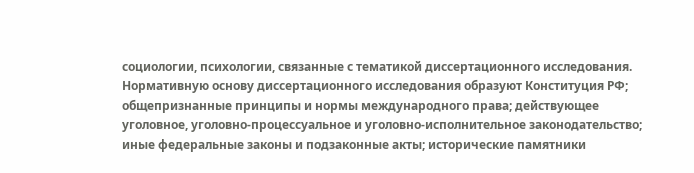социологии, психологии, связанные с тематикой диссертационного исследования.
Нормативную основу диссертационного исследования образуют Конституция РФ; общепризнанные принципы и нормы международного права; действующее уголовное, уголовно-процессуальное и уголовно-исполнительное законодательство; иные федеральные законы и подзаконные акты; исторические памятники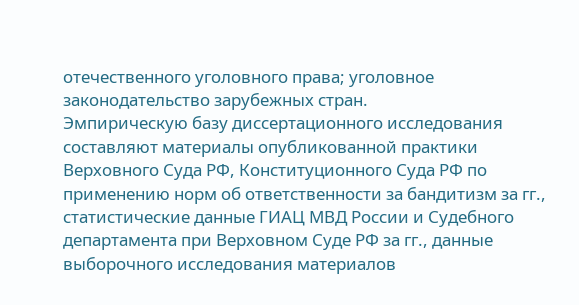отечественного уголовного права; уголовное законодательство зарубежных стран.
Эмпирическую базу диссертационного исследования составляют материалы опубликованной практики Верховного Суда РФ, Конституционного Суда РФ по применению норм об ответственности за бандитизм за гг., статистические данные ГИАЦ МВД России и Судебного департамента при Верховном Суде РФ за гг., данные выборочного исследования материалов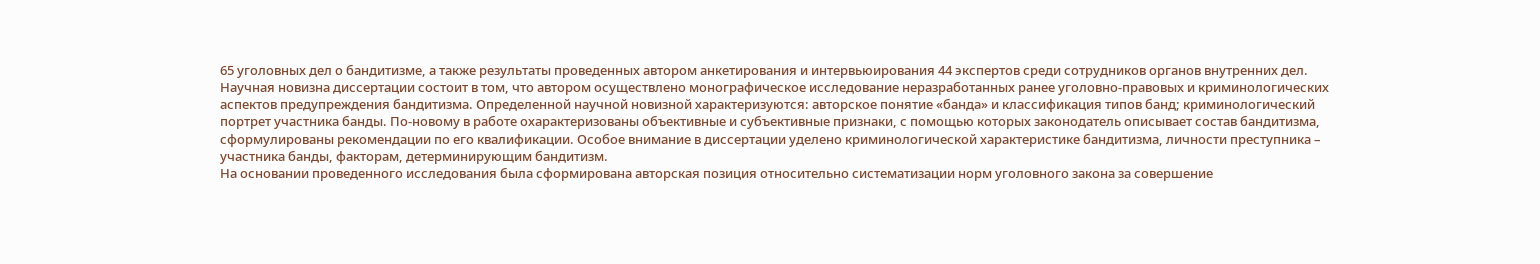65 уголовных дел о бандитизме, а также результаты проведенных автором анкетирования и интервьюирования 44 экспертов среди сотрудников органов внутренних дел.
Научная новизна диссертации состоит в том, что автором осуществлено монографическое исследование неразработанных ранее уголовно-правовых и криминологических аспектов предупреждения бандитизма. Определенной научной новизной характеризуются: авторское понятие «банда» и классификация типов банд; криминологический портрет участника банды. По-новому в работе охарактеризованы объективные и субъективные признаки, с помощью которых законодатель описывает состав бандитизма, сформулированы рекомендации по его квалификации. Особое внимание в диссертации уделено криминологической характеристике бандитизма, личности преступника – участника банды, факторам, детерминирующим бандитизм.
На основании проведенного исследования была сформирована авторская позиция относительно систематизации норм уголовного закона за совершение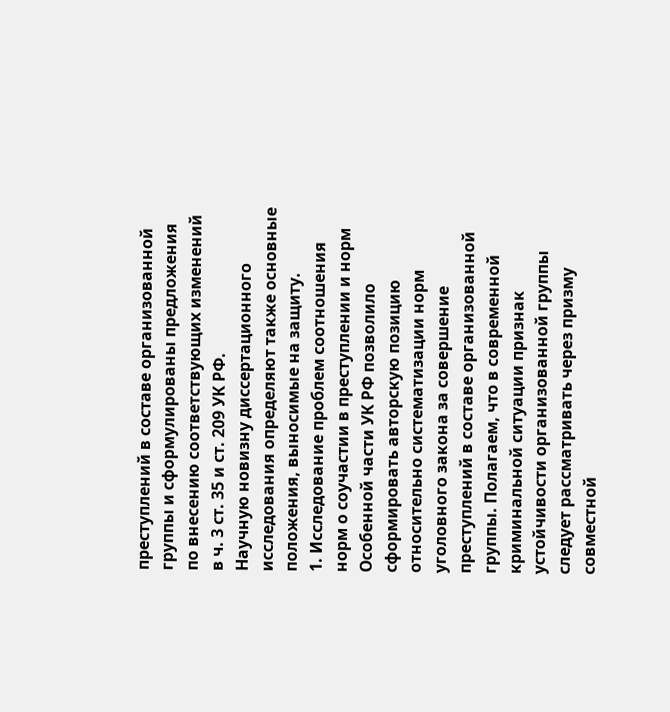преступлений в составе организованной группы и сформулированы предложения по внесению соответствующих изменений в ч. 3 ст. 35 и ст. 209 УК РФ.
Научную новизну диссертационного исследования определяют также основные положения, выносимые на защиту.
1. Исследование проблем соотношения норм о соучастии в преступлении и норм Особенной части УК РФ позволило сформировать авторскую позицию относительно систематизации норм уголовного закона за совершение преступлений в составе организованной группы. Полагаем, что в современной криминальной ситуации признак устойчивости организованной группы следует рассматривать через призму совместной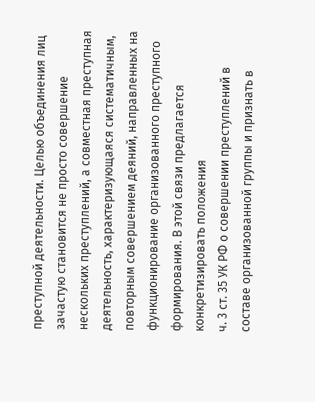преступной деятельности. Целью объединения лиц зачастую становится не просто совершение нескольких преступлений, а совместная преступная деятельность, характеризующаяся систематичным, повторным совершением деяний, направленных на функционирование организованного преступного формирования. В этой связи предлагается конкретизировать положения
ч. 3 ст. 35 УК РФ о совершении преступлений в составе организованной группы и признать в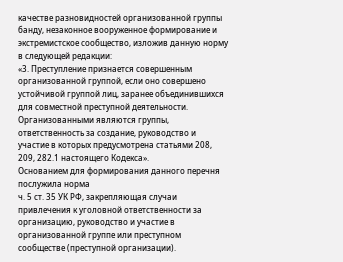качестве разновидностей организованной группы банду, незаконное вооруженное формирование и экстремистское сообщество, изложив данную норму в следующей редакции:
«3. Преступление признается совершенным организованной группой, если оно совершено устойчивой группой лиц, заранее объединившихся для совместной преступной деятельности. Организованными являются группы, ответственность за создание, руководство и участие в которых предусмотрена статьями 208, 209, 282.1 настоящего Кодекса».
Основанием для формирования данного перечня послужила норма
ч. 5 ст. 35 УК РФ, закрепляющая случаи привлечения к уголовной ответственности за организацию, руководство и участие в организованной группе или преступном сообществе (преступной организации).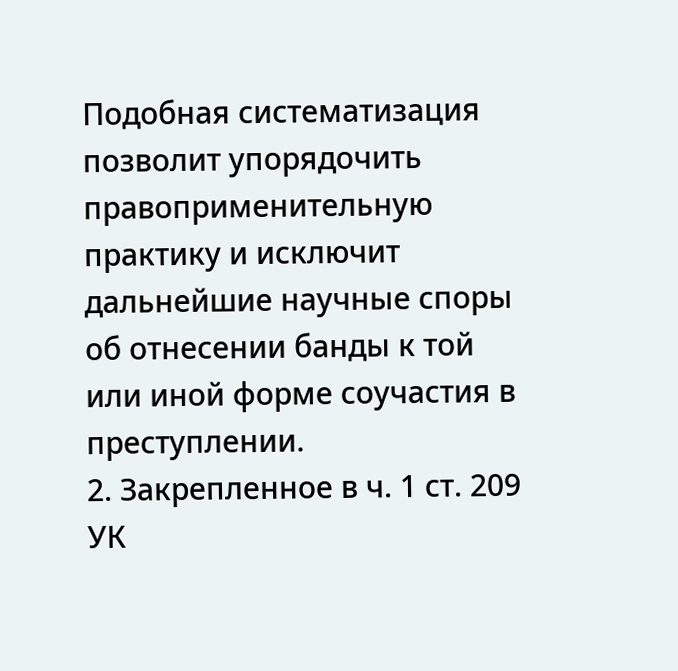Подобная систематизация позволит упорядочить правоприменительную практику и исключит дальнейшие научные споры об отнесении банды к той или иной форме соучастия в преступлении.
2. Закрепленное в ч. 1 ст. 209 УК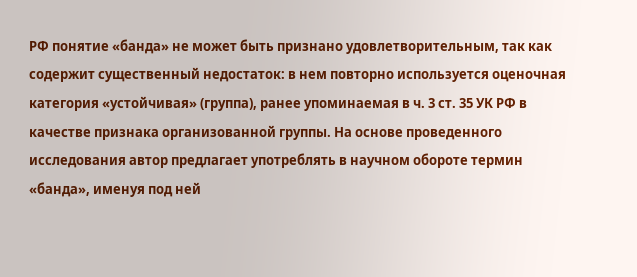РФ понятие «банда» не может быть признано удовлетворительным, так как содержит существенный недостаток: в нем повторно используется оценочная категория «устойчивая» (группа), ранее упоминаемая в ч. 3 ст. 35 УК РФ в качестве признака организованной группы. На основе проведенного исследования автор предлагает употреблять в научном обороте термин «банда», именуя под ней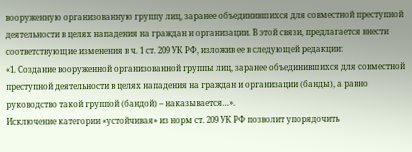вооруженную организованную группу лиц, заранее объединившихся для совместной преступной деятельности в целях нападения на граждан и организации. В этой связи, предлагается внести соответствующие изменения в ч. 1 ст. 209 УК РФ, изложив ее в следующей редакции:
«1. Создание вооруженной организованной группы лиц, заранее объединившихся для совместной преступной деятельности в целях нападения на граждан и организации (банды), а равно руководство такой группой (бандой) – наказывается…».
Исключение категории «устойчивая» из норм ст. 209 УК РФ позволит упорядочить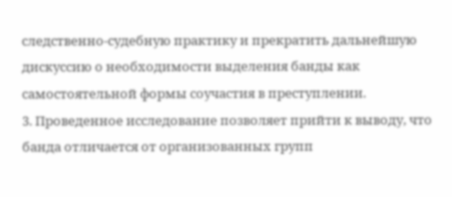следственно-судебную практику и прекратить дальнейшую дискуссию о необходимости выделения банды как самостоятельной формы соучастия в преступлении.
3. Проведенное исследование позволяет прийти к выводу, что банда отличается от организованных групп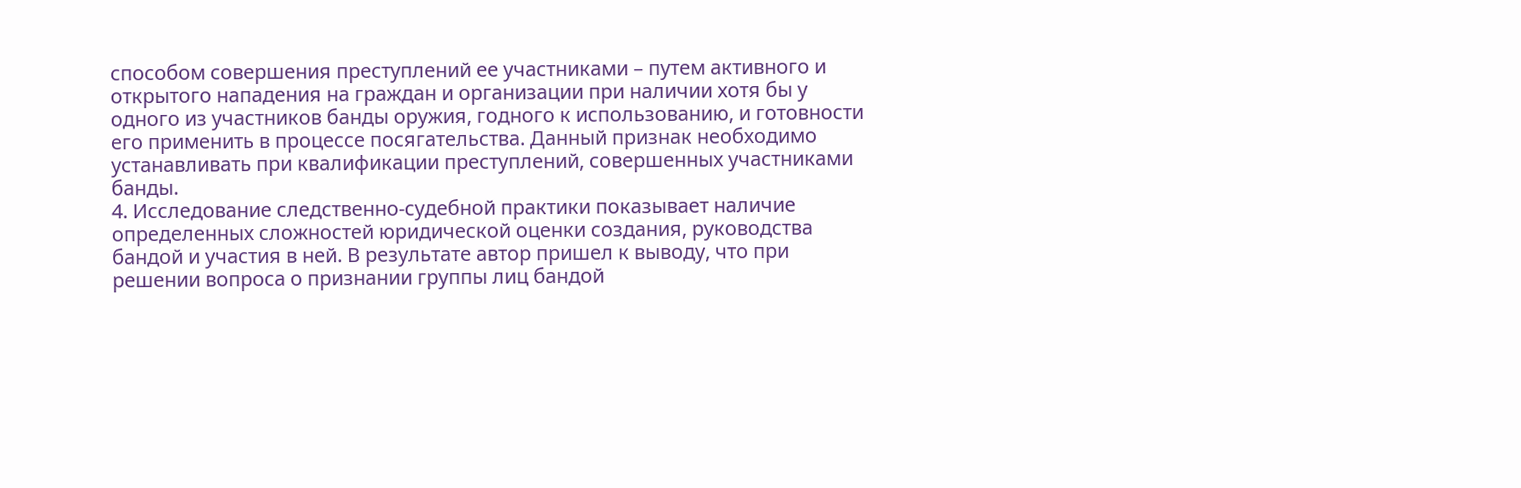способом совершения преступлений ее участниками – путем активного и открытого нападения на граждан и организации при наличии хотя бы у одного из участников банды оружия, годного к использованию, и готовности его применить в процессе посягательства. Данный признак необходимо устанавливать при квалификации преступлений, совершенных участниками банды.
4. Исследование следственно-судебной практики показывает наличие определенных сложностей юридической оценки создания, руководства бандой и участия в ней. В результате автор пришел к выводу, что при решении вопроса о признании группы лиц бандой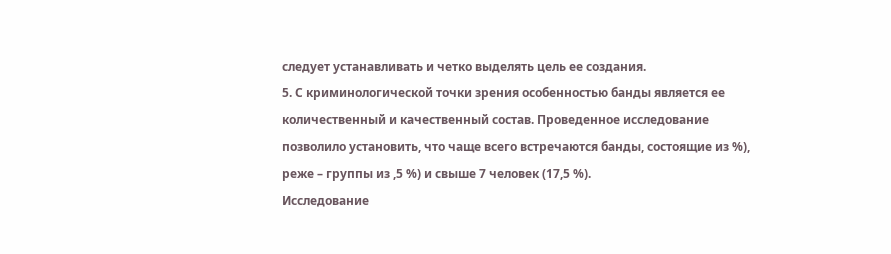следует устанавливать и четко выделять цель ее создания.
5. С криминологической точки зрения особенностью банды является ее количественный и качественный состав. Проведенное исследование позволило установить, что чаще всего встречаются банды, состоящие из %), реже – группы из ,5 %) и свыше 7 человек (17,5 %).
Исследование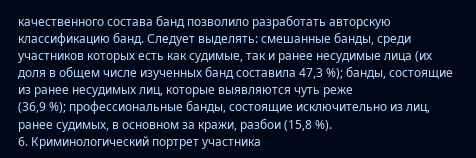качественного состава банд позволило разработать авторскую классификацию банд. Следует выделять: смешанные банды, среди участников которых есть как судимые, так и ранее несудимые лица (их доля в общем числе изученных банд составила 47,3 %); банды, состоящие из ранее несудимых лиц, которые выявляются чуть реже
(36,9 %); профессиональные банды, состоящие исключительно из лиц, ранее судимых, в основном за кражи, разбои (15,8 %).
6. Криминологический портрет участника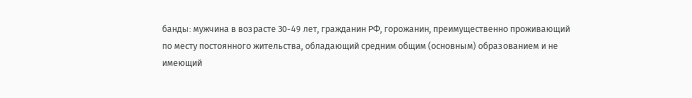банды: мужчина в возрасте 30-49 лет, гражданин РФ, горожанин, преимущественно проживающий по месту постоянного жительства, обладающий средним общим (основным) образованием и не имеющий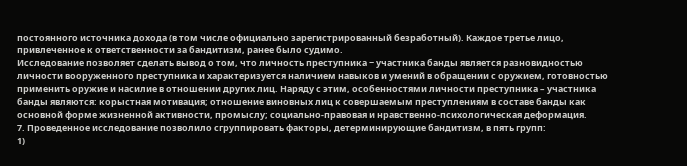постоянного источника дохода (в том числе официально зарегистрированный безработный). Каждое третье лицо, привлеченное к ответственности за бандитизм, ранее было судимо.
Исследование позволяет сделать вывод о том, что личность преступника − участника банды является разновидностью личности вооруженного преступника и характеризуется наличием навыков и умений в обращении с оружием, готовностью применить оружие и насилие в отношении других лиц. Наряду с этим, особенностями личности преступника – участника банды являются: корыстная мотивация; отношение виновных лиц к совершаемым преступлениям в составе банды как основной форме жизненной активности, промыслу; социально-правовая и нравственно-психологическая деформация.
7. Проведенное исследование позволило сгруппировать факторы, детерминирующие бандитизм, в пять групп:
1)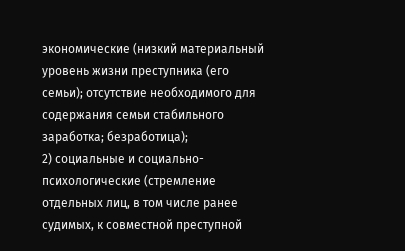экономические (низкий материальный уровень жизни преступника (его семьи); отсутствие необходимого для содержания семьи стабильного заработка; безработица);
2) социальные и социально-психологические (стремление отдельных лиц, в том числе ранее судимых, к совместной преступной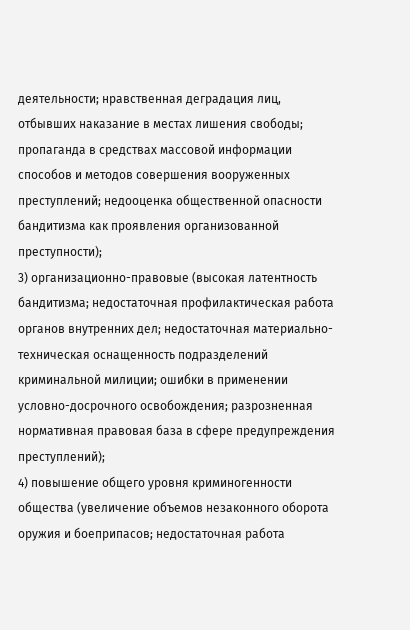деятельности; нравственная деградация лиц, отбывших наказание в местах лишения свободы; пропаганда в средствах массовой информации способов и методов совершения вооруженных преступлений; недооценка общественной опасности бандитизма как проявления организованной преступности);
3) организационно-правовые (высокая латентность бандитизма; недостаточная профилактическая работа органов внутренних дел; недостаточная материально-техническая оснащенность подразделений криминальной милиции; ошибки в применении условно-досрочного освобождения; разрозненная нормативная правовая база в сфере предупреждения преступлений);
4) повышение общего уровня криминогенности общества (увеличение объемов незаконного оборота оружия и боеприпасов; недостаточная работа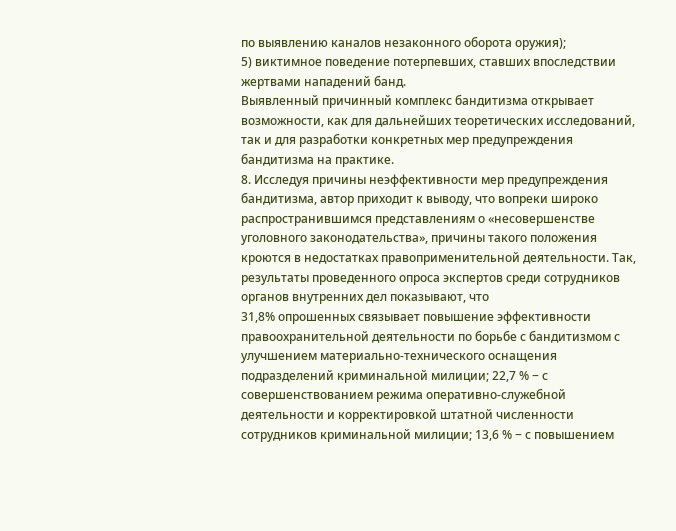по выявлению каналов незаконного оборота оружия);
5) виктимное поведение потерпевших, ставших впоследствии жертвами нападений банд.
Выявленный причинный комплекс бандитизма открывает возможности, как для дальнейших теоретических исследований, так и для разработки конкретных мер предупреждения бандитизма на практике.
8. Исследуя причины неэффективности мер предупреждения бандитизма, автор приходит к выводу, что вопреки широко распространившимся представлениям о «несовершенстве уголовного законодательства», причины такого положения кроются в недостатках правоприменительной деятельности. Так, результаты проведенного опроса экспертов среди сотрудников органов внутренних дел показывают, что
31,8% опрошенных связывает повышение эффективности правоохранительной деятельности по борьбе с бандитизмом с улучшением материально-технического оснащения подразделений криминальной милиции; 22,7 % − с совершенствованием режима оперативно-служебной деятельности и корректировкой штатной численности сотрудников криминальной милиции; 13,6 % − с повышением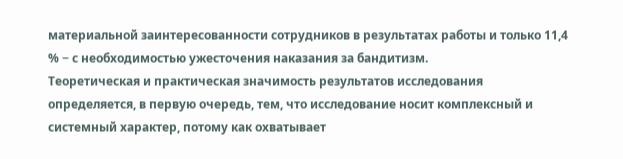материальной заинтересованности сотрудников в результатах работы и только 11,4 % − с необходимостью ужесточения наказания за бандитизм.
Теоретическая и практическая значимость результатов исследования определяется, в первую очередь, тем, что исследование носит комплексный и системный характер, потому как охватывает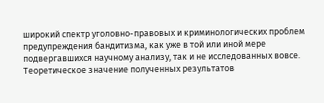широкий спектр уголовно-правовых и криминологических проблем предупреждения бандитизма, как уже в той или иной мере подвергавшихся научному анализу, так и не исследованных вовсе.
Теоретическое значение полученных результатов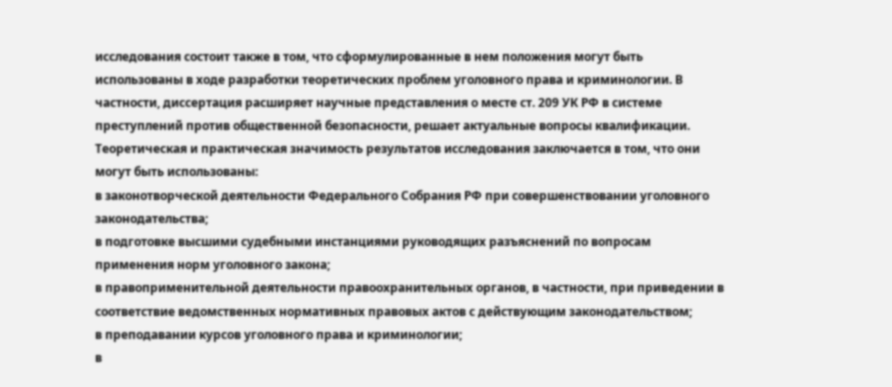исследования состоит также в том, что сформулированные в нем положения могут быть использованы в ходе разработки теоретических проблем уголовного права и криминологии. В частности, диссертация расширяет научные представления о месте ст. 209 УК РФ в системе преступлений против общественной безопасности, решает актуальные вопросы квалификации.
Теоретическая и практическая значимость результатов исследования заключается в том, что они могут быть использованы:
в законотворческой деятельности Федерального Собрания РФ при совершенствовании уголовного законодательства;
в подготовке высшими судебными инстанциями руководящих разъяснений по вопросам применения норм уголовного закона;
в правоприменительной деятельности правоохранительных органов, в частности, при приведении в соответствие ведомственных нормативных правовых актов с действующим законодательством;
в преподавании курсов уголовного права и криминологии;
в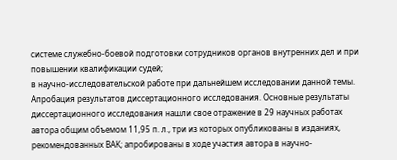системе служебно-боевой подготовки сотрудников органов внутренних дел и при повышении квалификации судей;
в научно-исследовательской работе при дальнейшем исследовании данной темы.
Апробация результатов диссертационного исследования. Основные результаты диссертационного исследования нашли свое отражение в 29 научных работах автора общим объемом 11,95 п. л., три из которых опубликованы в изданиях, рекомендованных ВАК; апробированы в ходе участия автора в научно-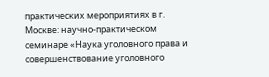практических мероприятиях в г. Москве: научно-практическом семинаре «Наука уголовного права и совершенствование уголовного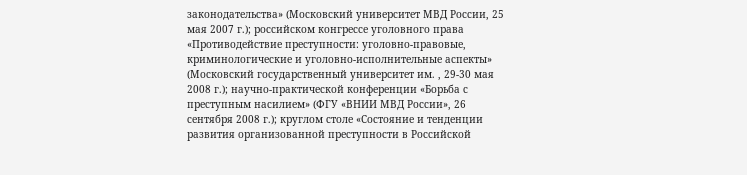законодательства» (Московский университет МВД России, 25 мая 2007 г.); российском конгрессе уголовного права «Противодействие преступности: уголовно-правовые, криминологические и уголовно-исполнительные аспекты» (Московский государственный университет им. , 29-30 мая 2008 г.); научно-практической конференции «Борьба с преступным насилием» (ФГУ «ВНИИ МВД России», 26 сентября 2008 г.); круглом столе «Состояние и тенденции развития организованной преступности в Российской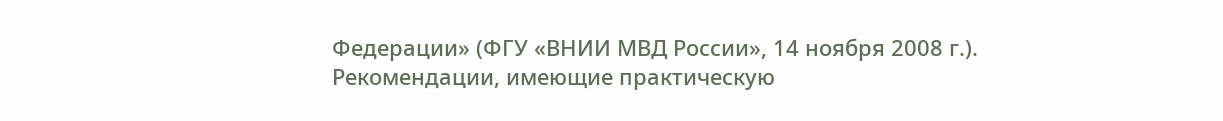Федерации» (ФГУ «ВНИИ МВД России», 14 ноября 2008 г.).
Рекомендации, имеющие практическую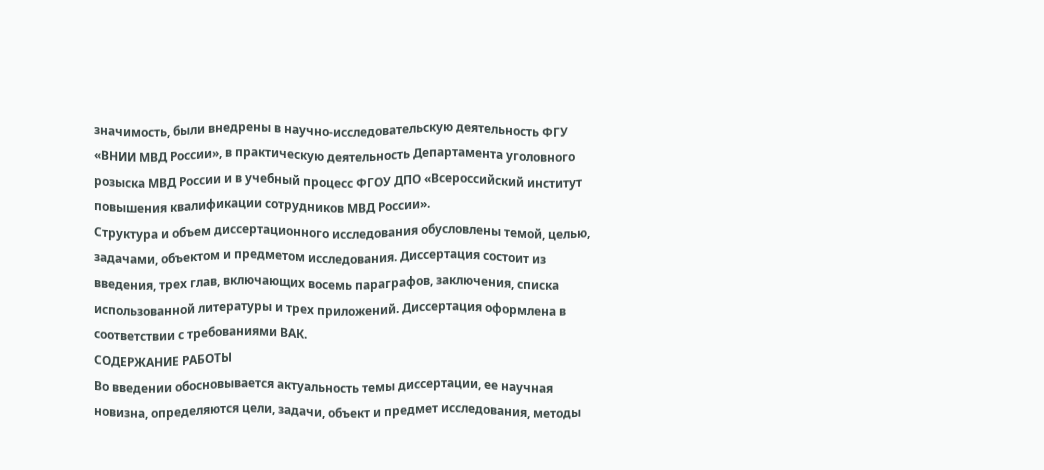значимость, были внедрены в научно-исследовательскую деятельность ФГУ «ВНИИ МВД России», в практическую деятельность Департамента уголовного розыска МВД России и в учебный процесс ФГОУ ДПО «Всероссийский институт повышения квалификации сотрудников МВД России».
Структура и объем диссертационного исследования обусловлены темой, целью, задачами, объектом и предметом исследования. Диссертация состоит из введения, трех глав, включающих восемь параграфов, заключения, списка использованной литературы и трех приложений. Диссертация оформлена в соответствии с требованиями ВАК.
СОДЕРЖАНИЕ РАБОТЫ
Во введении обосновывается актуальность темы диссертации, ее научная новизна, определяются цели, задачи, объект и предмет исследования, методы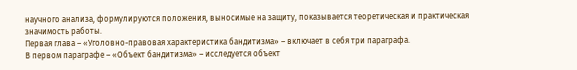научного анализа, формулируются положения, выносимые на защиту, показывается теоретическая и практическая значимость работы.
Первая глава – «Уголовно-правовая характеристика бандитизма» – включает в себя три параграфа.
В первом параграфе – «Объект бандитизма» – исследуется объект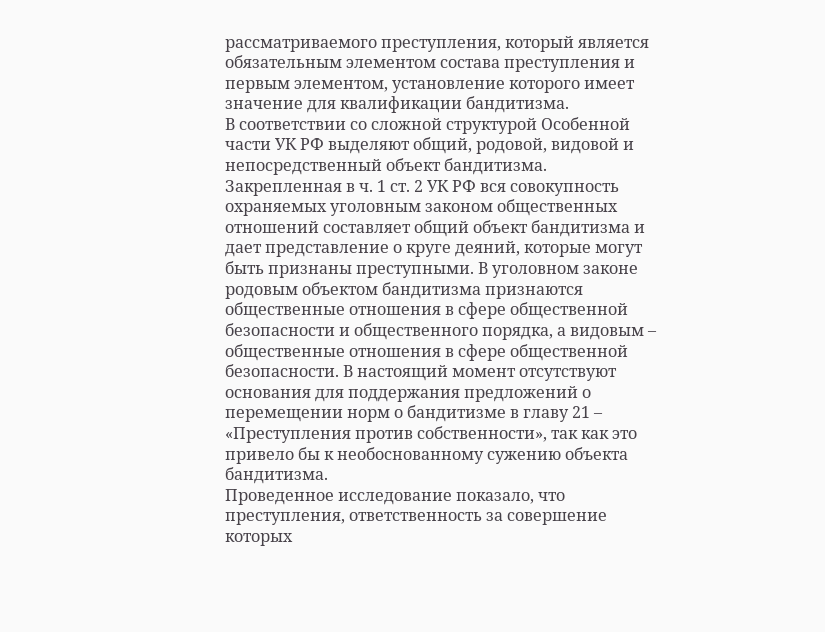рассматриваемого преступления, который является обязательным элементом состава преступления и первым элементом, установление которого имеет значение для квалификации бандитизма.
В соответствии со сложной структурой Особенной части УК РФ выделяют общий, родовой, видовой и непосредственный объект бандитизма. Закрепленная в ч. 1 ст. 2 УК РФ вся совокупность охраняемых уголовным законом общественных отношений составляет общий объект бандитизма и дает представление о круге деяний, которые могут быть признаны преступными. В уголовном законе родовым объектом бандитизма признаются общественные отношения в сфере общественной безопасности и общественного порядка, а видовым – общественные отношения в сфере общественной безопасности. В настоящий момент отсутствуют основания для поддержания предложений о перемещении норм о бандитизме в главу 21 – «Преступления против собственности», так как это привело бы к необоснованному сужению объекта бандитизма.
Проведенное исследование показало, что преступления, ответственность за совершение которых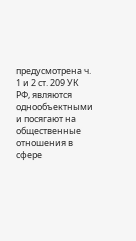предусмотрена ч. 1 и 2 ст. 209 УК РФ, являются однообъектными и посягают на общественные отношения в сфере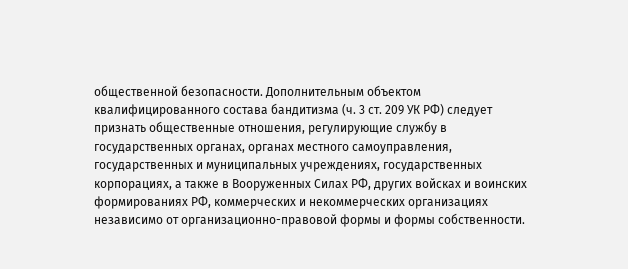общественной безопасности. Дополнительным объектом квалифицированного состава бандитизма (ч. 3 ст. 209 УК РФ) следует признать общественные отношения, регулирующие службу в государственных органах, органах местного самоуправления, государственных и муниципальных учреждениях, государственных корпорациях, а также в Вооруженных Силах РФ, других войсках и воинских формированиях РФ, коммерческих и некоммерческих организациях независимо от организационно-правовой формы и формы собственности.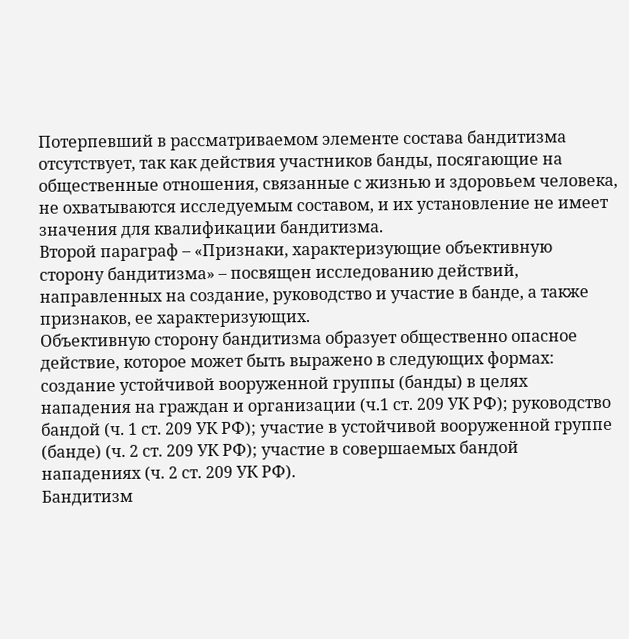Потерпевший в рассматриваемом элементе состава бандитизма отсутствует, так как действия участников банды, посягающие на общественные отношения, связанные с жизнью и здоровьем человека, не охватываются исследуемым составом, и их установление не имеет значения для квалификации бандитизма.
Второй параграф – «Признаки, характеризующие объективную сторону бандитизма» – посвящен исследованию действий, направленных на создание, руководство и участие в банде, а также признаков, ее характеризующих.
Объективную сторону бандитизма образует общественно опасное действие, которое может быть выражено в следующих формах: создание устойчивой вооруженной группы (банды) в целях нападения на граждан и организации (ч.1 ст. 209 УК РФ); руководство бандой (ч. 1 ст. 209 УК РФ); участие в устойчивой вооруженной группе (банде) (ч. 2 ст. 209 УК РФ); участие в совершаемых бандой нападениях (ч. 2 ст. 209 УК РФ).
Бандитизм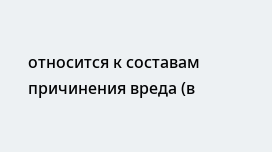относится к составам причинения вреда (в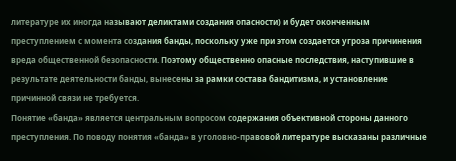литературе их иногда называют деликтами создания опасности) и будет оконченным преступлением с момента создания банды, поскольку уже при этом создается угроза причинения вреда общественной безопасности. Поэтому общественно опасные последствия, наступившие в результате деятельности банды, вынесены за рамки состава бандитизма, и установление причинной связи не требуется.
Понятие «банда» является центральным вопросом содержания объективной стороны данного преступления. По поводу понятия «банда» в уголовно-правовой литературе высказаны различные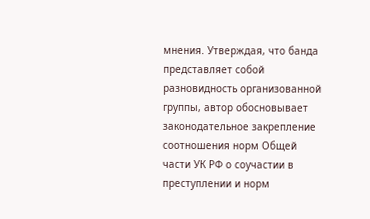мнения. Утверждая, что банда представляет собой разновидность организованной группы, автор обосновывает законодательное закрепление соотношения норм Общей части УК РФ о соучастии в преступлении и норм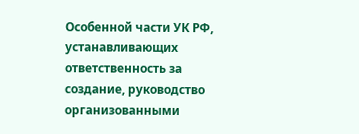Особенной части УК РФ, устанавливающих ответственность за создание, руководство организованными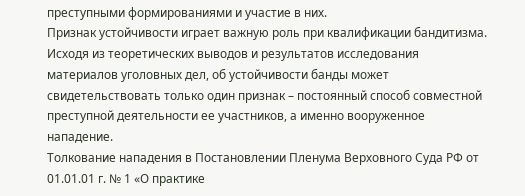преступными формированиями и участие в них.
Признак устойчивости играет важную роль при квалификации бандитизма. Исходя из теоретических выводов и результатов исследования материалов уголовных дел, об устойчивости банды может свидетельствовать только один признак – постоянный способ совместной преступной деятельности ее участников, а именно вооруженное нападение.
Толкование нападения в Постановлении Пленума Верховного Суда РФ от 01.01.01 г. № 1 «О практике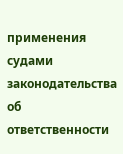применения судами законодательства об ответственности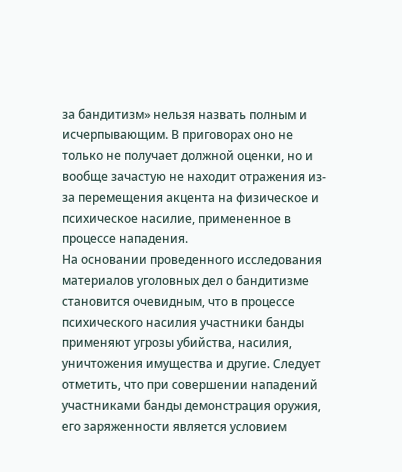за бандитизм» нельзя назвать полным и исчерпывающим. В приговорах оно не только не получает должной оценки, но и вообще зачастую не находит отражения из-за перемещения акцента на физическое и психическое насилие, примененное в процессе нападения.
На основании проведенного исследования материалов уголовных дел о бандитизме становится очевидным, что в процессе психического насилия участники банды применяют угрозы убийства, насилия, уничтожения имущества и другие. Следует отметить, что при совершении нападений участниками банды демонстрация оружия, его заряженности является условием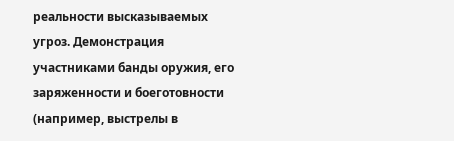реальности высказываемых угроз. Демонстрация участниками банды оружия, его заряженности и боеготовности (например, выстрелы в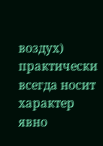воздух) практически всегда носит характер явно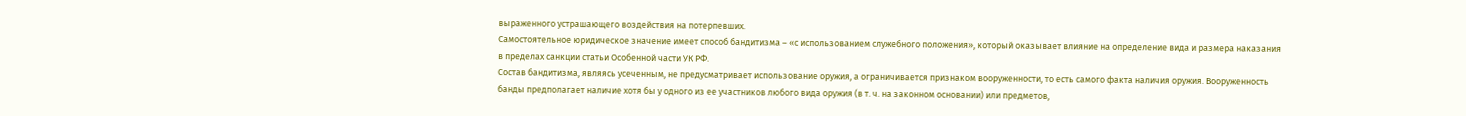выраженного устрашающего воздействия на потерпевших.
Самостоятельное юридическое значение имеет способ бандитизма – «с использованием служебного положения», который оказывает влияние на определение вида и размера наказания в пределах санкции статьи Особенной части УК РФ.
Состав бандитизма, являясь усеченным, не предусматривает использование оружия, а ограничивается признаком вооруженности, то есть самого факта наличия оружия. Вооруженность банды предполагает наличие хотя бы у одного из ее участников любого вида оружия (в т. ч. на законном основании) или предметов,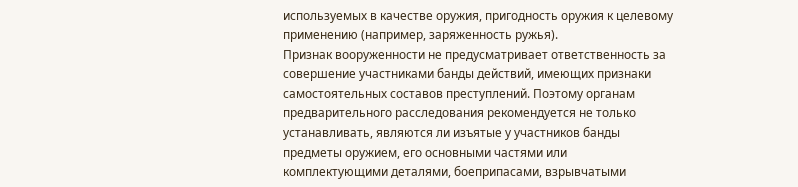используемых в качестве оружия, пригодность оружия к целевому применению (например, заряженность ружья).
Признак вооруженности не предусматривает ответственность за совершение участниками банды действий, имеющих признаки самостоятельных составов преступлений. Поэтому органам предварительного расследования рекомендуется не только устанавливать, являются ли изъятые у участников банды предметы оружием, его основными частями или комплектующими деталями, боеприпасами, взрывчатыми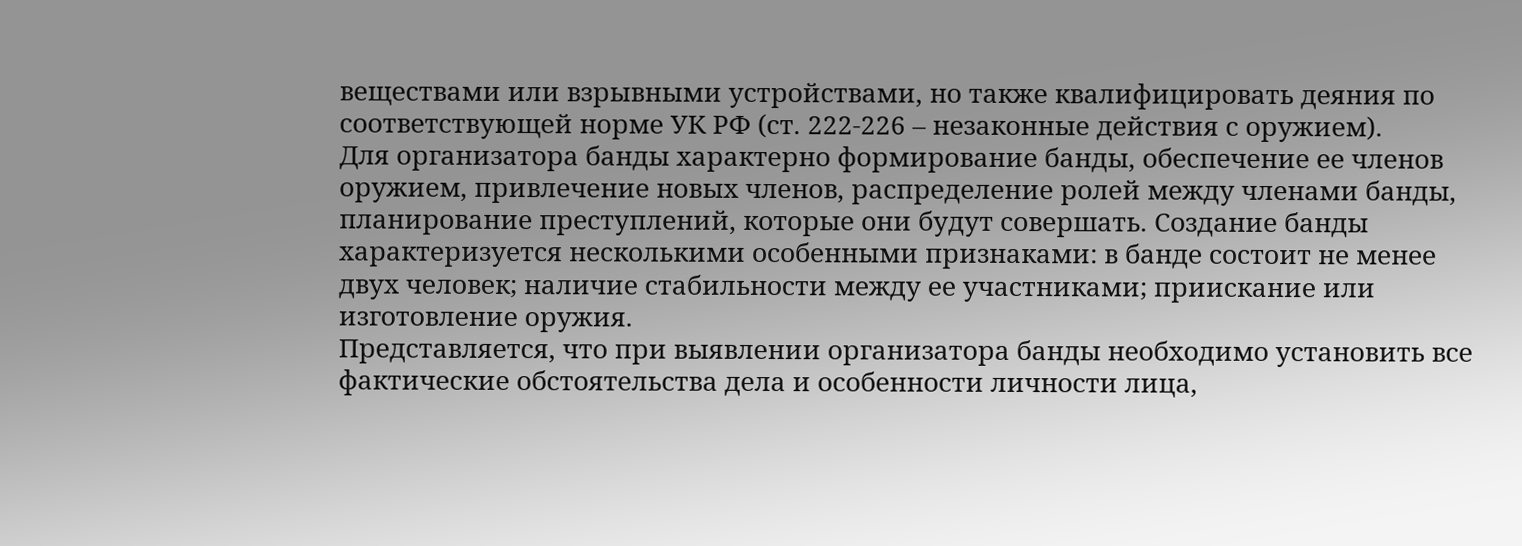веществами или взрывными устройствами, но также квалифицировать деяния по соответствующей норме УК РФ (ст. 222-226 – незаконные действия с оружием).
Для организатора банды характерно формирование банды, обеспечение ее членов оружием, привлечение новых членов, распределение ролей между членами банды, планирование преступлений, которые они будут совершать. Создание банды характеризуется несколькими особенными признаками: в банде состоит не менее двух человек; наличие стабильности между ее участниками; приискание или изготовление оружия.
Представляется, что при выявлении организатора банды необходимо установить все фактические обстоятельства дела и особенности личности лица,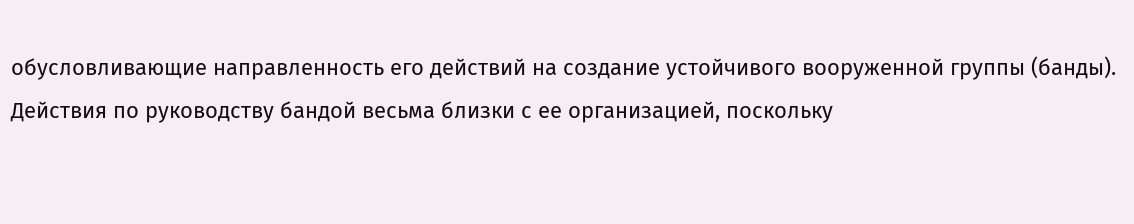обусловливающие направленность его действий на создание устойчивого вооруженной группы (банды).
Действия по руководству бандой весьма близки с ее организацией, поскольку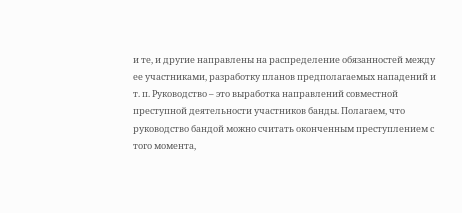и те, и другие направлены на распределение обязанностей между ее участниками, разработку планов предполагаемых нападений и т. п. Руководство – это выработка направлений совместной преступной деятельности участников банды. Полагаем, что руководство бандой можно считать оконченным преступлением с того момента,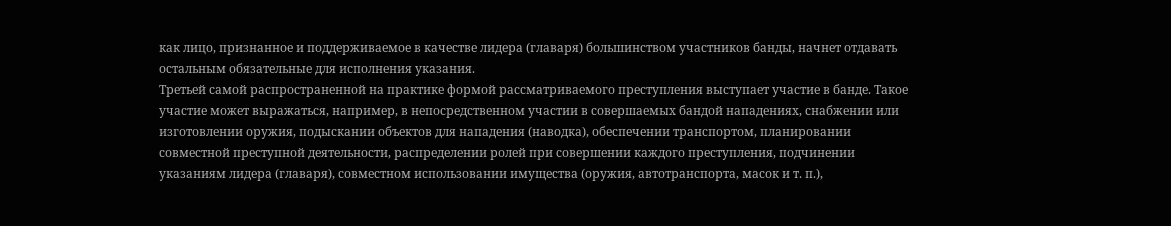как лицо, признанное и поддерживаемое в качестве лидера (главаря) большинством участников банды, начнет отдавать остальным обязательные для исполнения указания.
Третьей самой распространенной на практике формой рассматриваемого преступления выступает участие в банде. Такое участие может выражаться, например, в непосредственном участии в совершаемых бандой нападениях, снабжении или изготовлении оружия, подыскании объектов для нападения (наводка), обеспечении транспортом, планировании совместной преступной деятельности, распределении ролей при совершении каждого преступления, подчинении указаниям лидера (главаря), совместном использовании имущества (оружия, автотранспорта, масок и т. п.),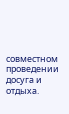совместном проведении досуга и отдыха.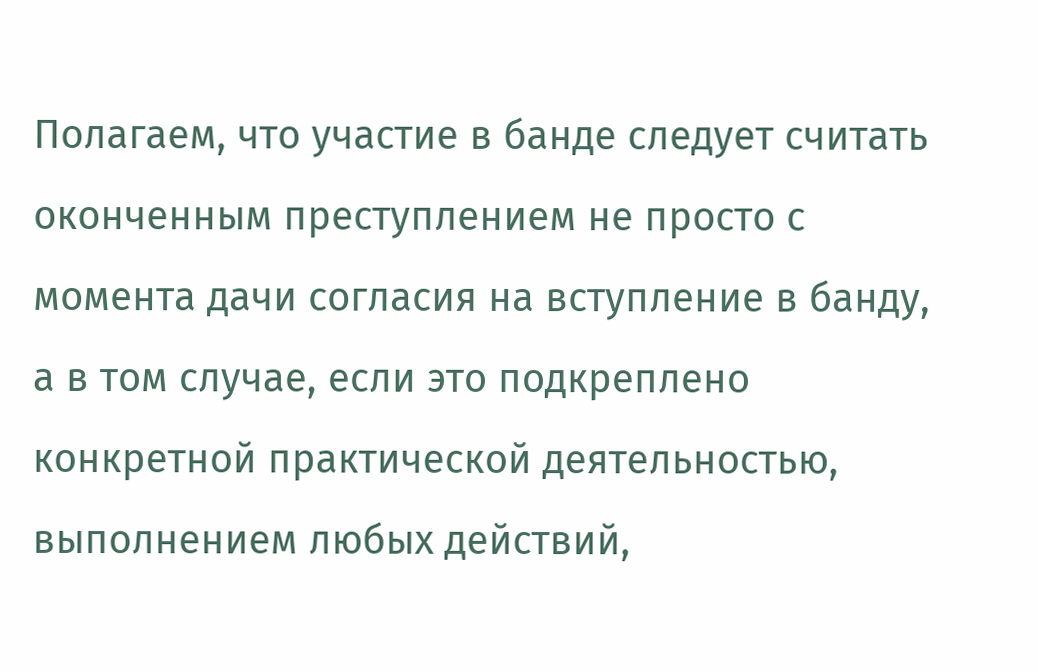Полагаем, что участие в банде следует считать оконченным преступлением не просто с момента дачи согласия на вступление в банду, а в том случае, если это подкреплено конкретной практической деятельностью, выполнением любых действий,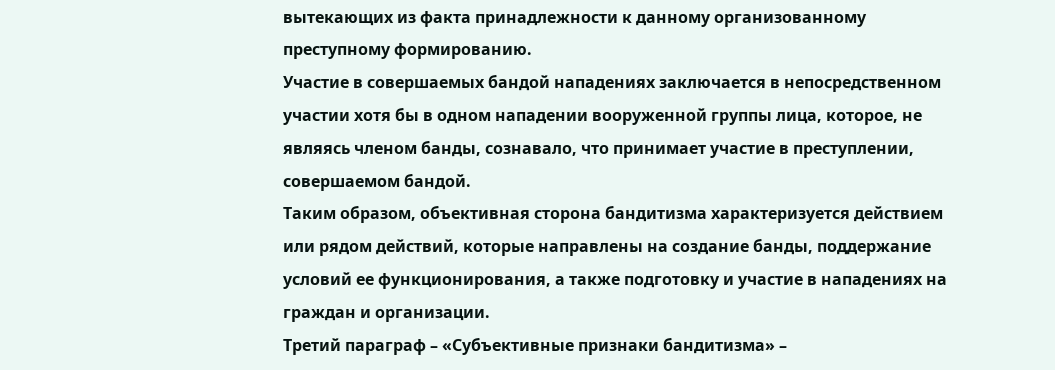вытекающих из факта принадлежности к данному организованному преступному формированию.
Участие в совершаемых бандой нападениях заключается в непосредственном участии хотя бы в одном нападении вооруженной группы лица, которое, не являясь членом банды, сознавало, что принимает участие в преступлении, совершаемом бандой.
Таким образом, объективная сторона бандитизма характеризуется действием или рядом действий, которые направлены на создание банды, поддержание условий ее функционирования, а также подготовку и участие в нападениях на граждан и организации.
Третий параграф – «Субъективные признаки бандитизма» –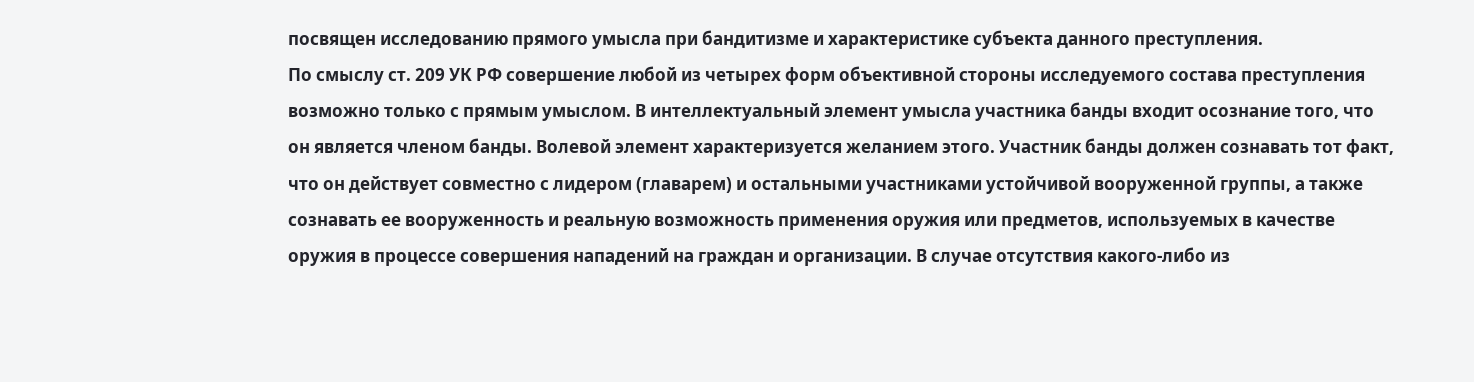посвящен исследованию прямого умысла при бандитизме и характеристике субъекта данного преступления.
По смыслу ст. 209 УК РФ совершение любой из четырех форм объективной стороны исследуемого состава преступления возможно только с прямым умыслом. В интеллектуальный элемент умысла участника банды входит осознание того, что он является членом банды. Волевой элемент характеризуется желанием этого. Участник банды должен сознавать тот факт, что он действует совместно с лидером (главарем) и остальными участниками устойчивой вооруженной группы, а также сознавать ее вооруженность и реальную возможность применения оружия или предметов, используемых в качестве оружия в процессе совершения нападений на граждан и организации. В случае отсутствия какого-либо из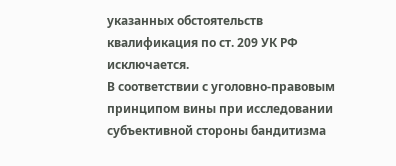указанных обстоятельств квалификация по ст. 209 УК РФ исключается.
В соответствии с уголовно-правовым принципом вины при исследовании субъективной стороны бандитизма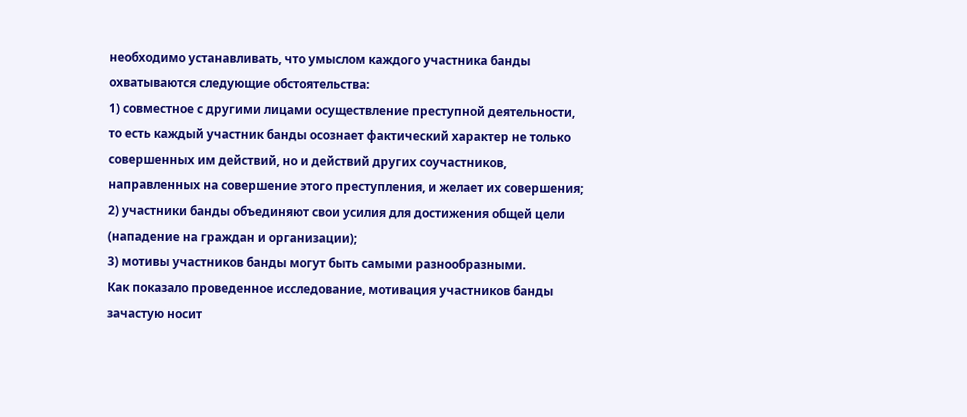необходимо устанавливать, что умыслом каждого участника банды охватываются следующие обстоятельства:
1) совместное с другими лицами осуществление преступной деятельности, то есть каждый участник банды осознает фактический характер не только совершенных им действий, но и действий других соучастников, направленных на совершение этого преступления, и желает их совершения;
2) участники банды объединяют свои усилия для достижения общей цели (нападение на граждан и организации);
3) мотивы участников банды могут быть самыми разнообразными.
Как показало проведенное исследование, мотивация участников банды зачастую носит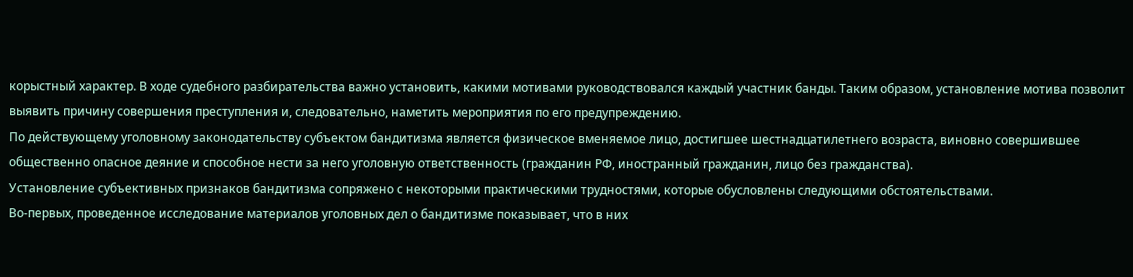корыстный характер. В ходе судебного разбирательства важно установить, какими мотивами руководствовался каждый участник банды. Таким образом, установление мотива позволит выявить причину совершения преступления и, следовательно, наметить мероприятия по его предупреждению.
По действующему уголовному законодательству субъектом бандитизма является физическое вменяемое лицо, достигшее шестнадцатилетнего возраста, виновно совершившее общественно опасное деяние и способное нести за него уголовную ответственность (гражданин РФ, иностранный гражданин, лицо без гражданства).
Установление субъективных признаков бандитизма сопряжено с некоторыми практическими трудностями, которые обусловлены следующими обстоятельствами.
Во-первых, проведенное исследование материалов уголовных дел о бандитизме показывает, что в них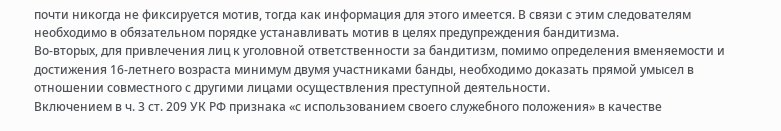почти никогда не фиксируется мотив, тогда как информация для этого имеется. В связи с этим следователям необходимо в обязательном порядке устанавливать мотив в целях предупреждения бандитизма.
Во-вторых, для привлечения лиц к уголовной ответственности за бандитизм, помимо определения вменяемости и достижения 16-летнего возраста минимум двумя участниками банды, необходимо доказать прямой умысел в отношении совместного с другими лицами осуществления преступной деятельности.
Включением в ч. 3 ст. 209 УК РФ признака «с использованием своего служебного положения» в качестве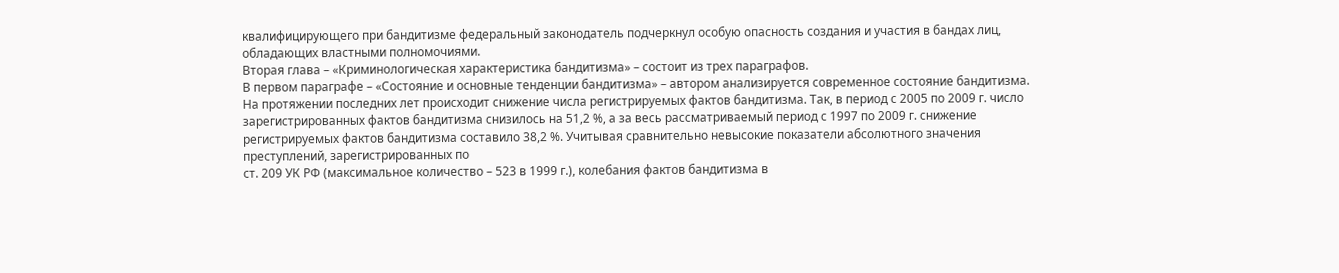квалифицирующего при бандитизме федеральный законодатель подчеркнул особую опасность создания и участия в бандах лиц, обладающих властными полномочиями.
Вторая глава – «Криминологическая характеристика бандитизма» – состоит из трех параграфов.
В первом параграфе – «Состояние и основные тенденции бандитизма» – автором анализируется современное состояние бандитизма.
На протяжении последних лет происходит снижение числа регистрируемых фактов бандитизма. Так, в период с 2005 по 2009 г. число зарегистрированных фактов бандитизма снизилось на 51,2 %, а за весь рассматриваемый период с 1997 по 2009 г. снижение регистрируемых фактов бандитизма составило 38,2 %. Учитывая сравнительно невысокие показатели абсолютного значения преступлений, зарегистрированных по
ст. 209 УК РФ (максимальное количество – 523 в 1999 г.), колебания фактов бандитизма в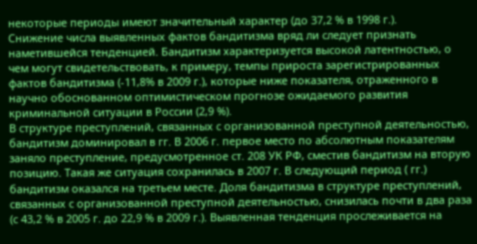некоторые периоды имеют значительный характер (до 37,2 % в 1998 г.).
Снижение числа выявленных фактов бандитизма вряд ли следует признать наметившейся тенденцией. Бандитизм характеризуется высокой латентностью, о чем могут свидетельствовать, к примеру, темпы прироста зарегистрированных фактов бандитизма (-11,8% в 2009 г.), которые ниже показателя, отраженного в научно обоснованном оптимистическом прогнозе ожидаемого развития криминальной ситуации в России (2,9 %).
В структуре преступлений, связанных с организованной преступной деятельностью, бандитизм доминировал в гг. В 2006 г. первое место по абсолютным показателям заняло преступление, предусмотренное ст. 208 УК РФ, сместив бандитизм на вторую позицию. Такая же ситуация сохранилась в 2007 г. В следующий период ( гг.) бандитизм оказался на третьем месте. Доля бандитизма в структуре преступлений, связанных с организованной преступной деятельностью, снизилась почти в два раза (с 43,2 % в 2005 г. до 22,9 % в 2009 г.). Выявленная тенденция прослеживается на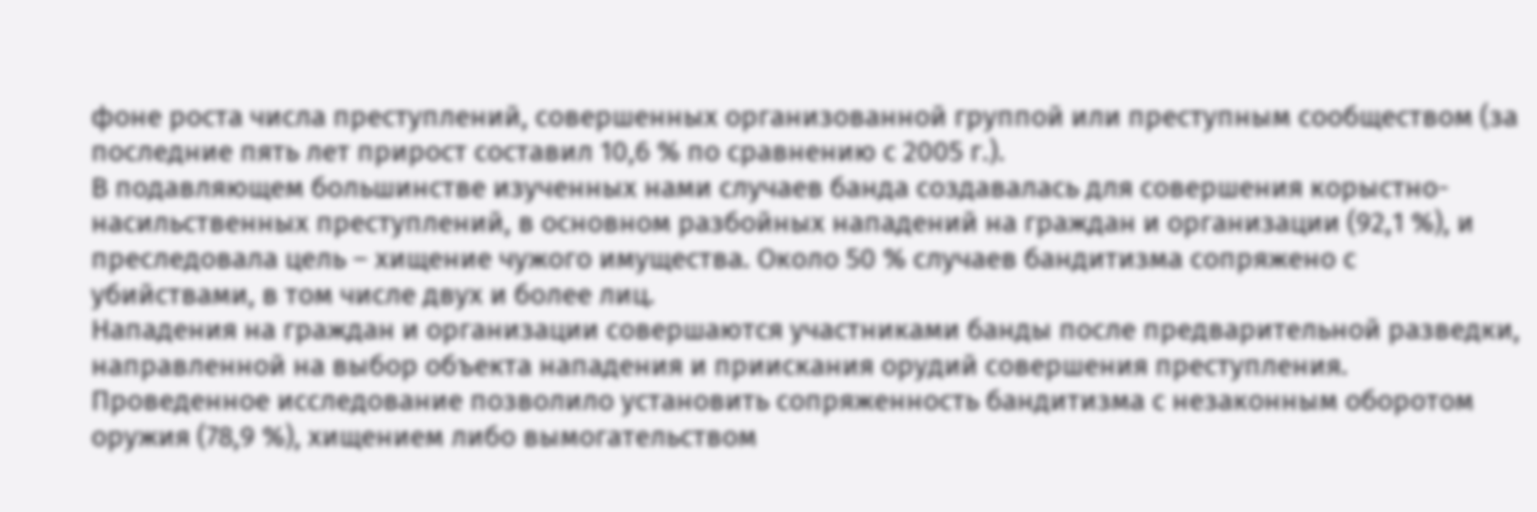фоне роста числа преступлений, совершенных организованной группой или преступным сообществом (за последние пять лет прирост составил 10,6 % по сравнению с 2005 г.).
В подавляющем большинстве изученных нами случаев банда создавалась для совершения корыстно-насильственных преступлений, в основном разбойных нападений на граждан и организации (92,1 %), и преследовала цель – хищение чужого имущества. Около 50 % случаев бандитизма сопряжено с убийствами, в том числе двух и более лиц.
Нападения на граждан и организации совершаются участниками банды после предварительной разведки, направленной на выбор объекта нападения и приискания орудий совершения преступления. Проведенное исследование позволило установить сопряженность бандитизма с незаконным оборотом оружия (78,9 %), хищением либо вымогательством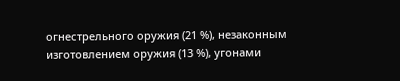огнестрельного оружия (21 %), незаконным изготовлением оружия (13 %), угонами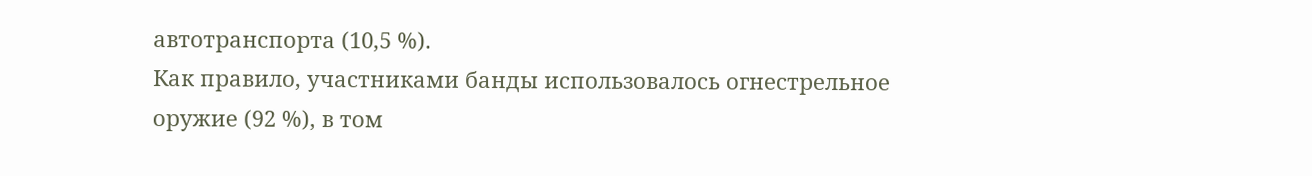автотранспорта (10,5 %).
Как правило, участниками банды использовалось огнестрельное оружие (92 %), в том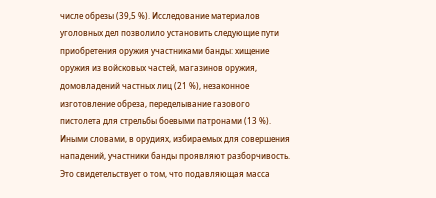числе обрезы (39,5 %). Исследование материалов уголовных дел позволило установить следующие пути приобретения оружия участниками банды: хищение оружия из войсковых частей, магазинов оружия, домовладений частных лиц (21 %), незаконное изготовление обреза, переделывание газового пистолета для стрельбы боевыми патронами (13 %). Иными словами, в орудиях, избираемых для совершения нападений, участники банды проявляют разборчивость. Это свидетельствует о том, что подавляющая масса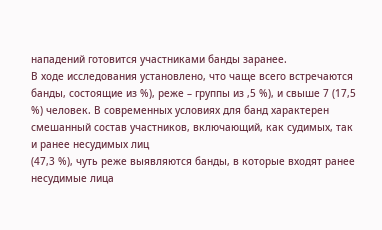нападений готовится участниками банды заранее.
В ходе исследования установлено, что чаще всего встречаются банды, состоящие из %), реже – группы из ,5 %), и свыше 7 (17,5 %) человек. В современных условиях для банд характерен смешанный состав участников, включающий, как судимых, так и ранее несудимых лиц
(47,3 %), чуть реже выявляются банды, в которые входят ранее несудимые лица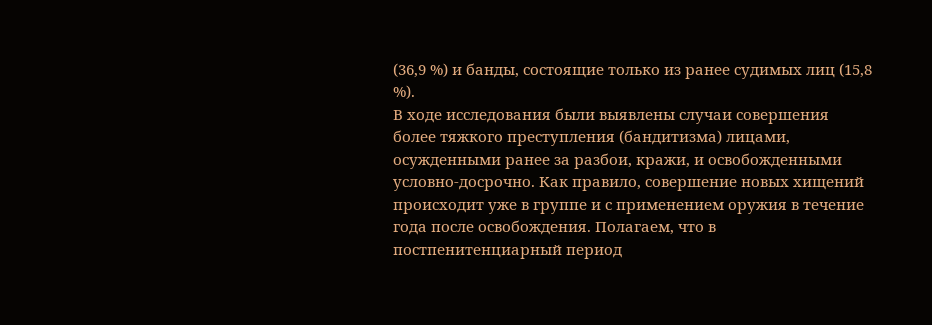(36,9 %) и банды, состоящие только из ранее судимых лиц (15,8 %).
В ходе исследования были выявлены случаи совершения более тяжкого преступления (бандитизма) лицами, осужденными ранее за разбои, кражи, и освобожденными условно-досрочно. Как правило, совершение новых хищений происходит уже в группе и с применением оружия в течение года после освобождения. Полагаем, что в постпенитенциарный период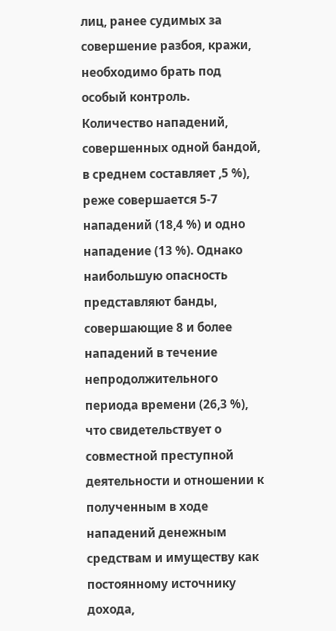лиц, ранее судимых за совершение разбоя, кражи, необходимо брать под особый контроль.
Количество нападений, совершенных одной бандой, в среднем составляет ,5 %), реже совершается 5-7 нападений (18,4 %) и одно нападение (13 %). Однако наибольшую опасность представляют банды, совершающие 8 и более нападений в течение непродолжительного периода времени (26,3 %), что свидетельствует о совместной преступной деятельности и отношении к полученным в ходе нападений денежным средствам и имуществу как постоянному источнику дохода,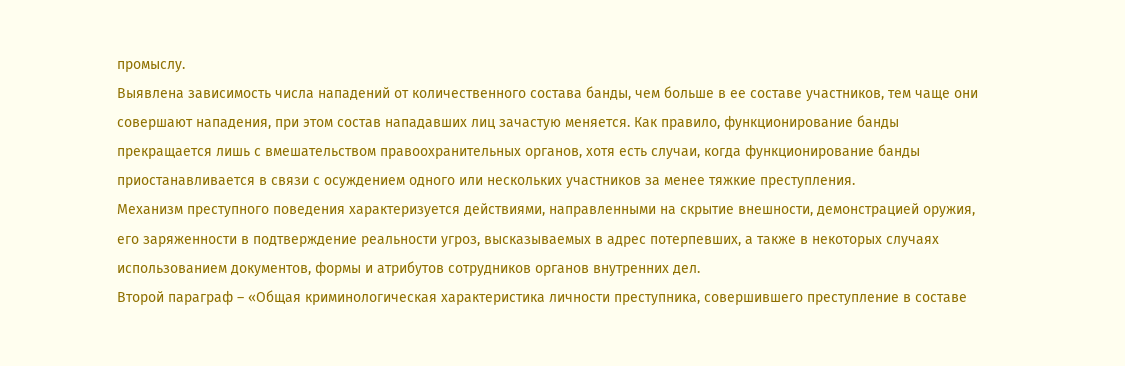промыслу.
Выявлена зависимость числа нападений от количественного состава банды, чем больше в ее составе участников, тем чаще они совершают нападения, при этом состав нападавших лиц зачастую меняется. Как правило, функционирование банды прекращается лишь с вмешательством правоохранительных органов, хотя есть случаи, когда функционирование банды приостанавливается в связи с осуждением одного или нескольких участников за менее тяжкие преступления.
Механизм преступного поведения характеризуется действиями, направленными на скрытие внешности, демонстрацией оружия, его заряженности в подтверждение реальности угроз, высказываемых в адрес потерпевших, а также в некоторых случаях использованием документов, формы и атрибутов сотрудников органов внутренних дел.
Второй параграф – «Общая криминологическая характеристика личности преступника, совершившего преступление в составе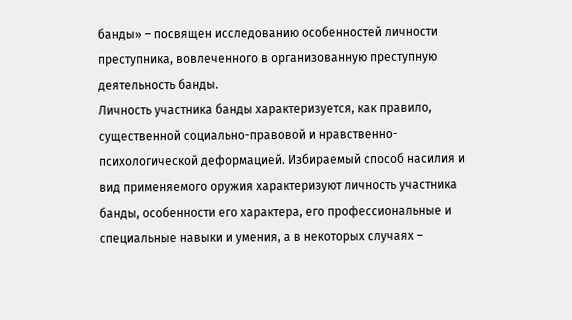банды» – посвящен исследованию особенностей личности преступника, вовлеченного в организованную преступную деятельность банды.
Личность участника банды характеризуется, как правило, существенной социально-правовой и нравственно-психологической деформацией. Избираемый способ насилия и вид применяемого оружия характеризуют личность участника банды, особенности его характера, его профессиональные и специальные навыки и умения, а в некоторых случаях –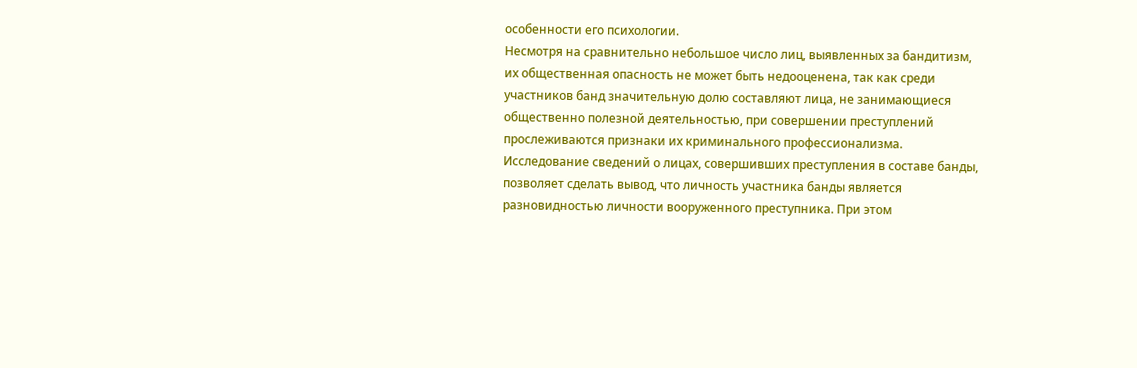особенности его психологии.
Несмотря на сравнительно небольшое число лиц, выявленных за бандитизм, их общественная опасность не может быть недооценена, так как среди участников банд значительную долю составляют лица, не занимающиеся общественно полезной деятельностью, при совершении преступлений прослеживаются признаки их криминального профессионализма.
Исследование сведений о лицах, совершивших преступления в составе банды, позволяет сделать вывод, что личность участника банды является разновидностью личности вооруженного преступника. При этом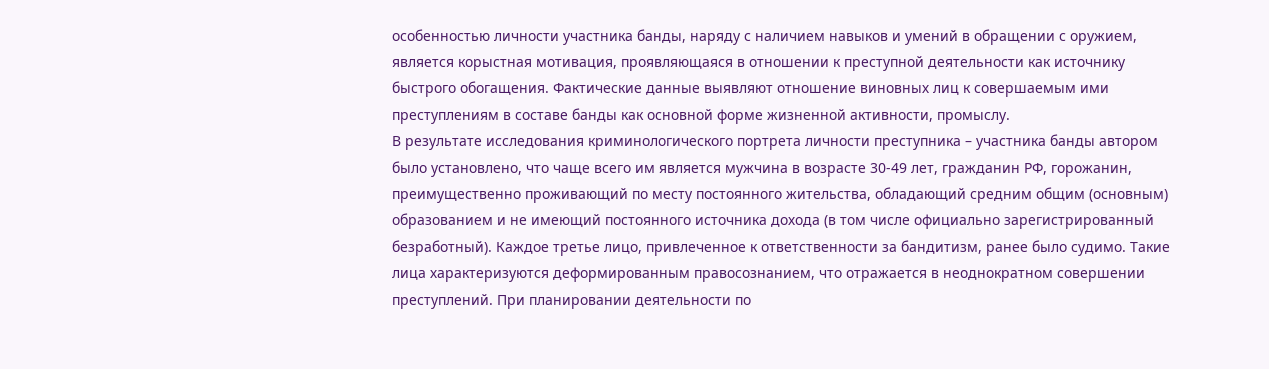особенностью личности участника банды, наряду с наличием навыков и умений в обращении с оружием, является корыстная мотивация, проявляющаяся в отношении к преступной деятельности как источнику быстрого обогащения. Фактические данные выявляют отношение виновных лиц к совершаемым ими преступлениям в составе банды как основной форме жизненной активности, промыслу.
В результате исследования криминологического портрета личности преступника – участника банды автором было установлено, что чаще всего им является мужчина в возрасте 30-49 лет, гражданин РФ, горожанин, преимущественно проживающий по месту постоянного жительства, обладающий средним общим (основным) образованием и не имеющий постоянного источника дохода (в том числе официально зарегистрированный безработный). Каждое третье лицо, привлеченное к ответственности за бандитизм, ранее было судимо. Такие лица характеризуются деформированным правосознанием, что отражается в неоднократном совершении преступлений. При планировании деятельности по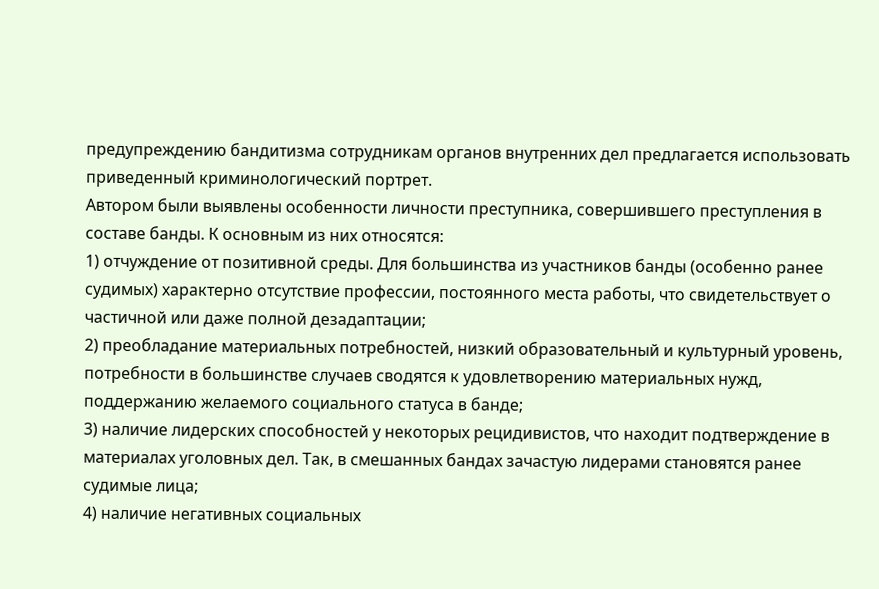предупреждению бандитизма сотрудникам органов внутренних дел предлагается использовать приведенный криминологический портрет.
Автором были выявлены особенности личности преступника, совершившего преступления в составе банды. К основным из них относятся:
1) отчуждение от позитивной среды. Для большинства из участников банды (особенно ранее судимых) характерно отсутствие профессии, постоянного места работы, что свидетельствует о частичной или даже полной дезадаптации;
2) преобладание материальных потребностей, низкий образовательный и культурный уровень, потребности в большинстве случаев сводятся к удовлетворению материальных нужд, поддержанию желаемого социального статуса в банде;
3) наличие лидерских способностей у некоторых рецидивистов, что находит подтверждение в материалах уголовных дел. Так, в смешанных бандах зачастую лидерами становятся ранее судимые лица;
4) наличие негативных социальных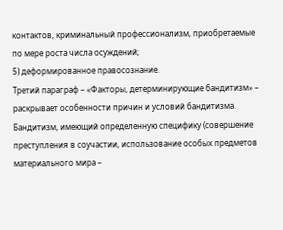контактов, криминальный профессионализм, приобретаемые по мере роста числа осуждений;
5) деформированное правосознание.
Третий параграф – «Факторы, детерминирующие бандитизм» – раскрывает особенности причин и условий бандитизма.
Бандитизм, имеющий определенную специфику (совершение преступления в соучастии, использование особых предметов материального мира –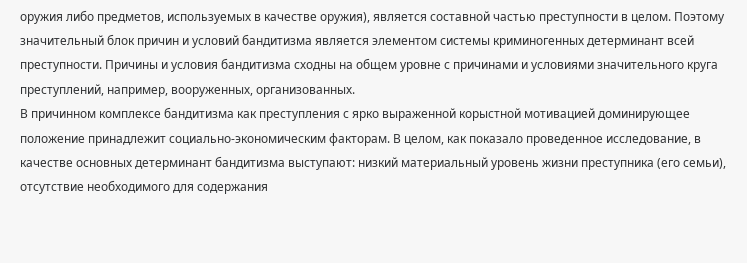оружия либо предметов, используемых в качестве оружия), является составной частью преступности в целом. Поэтому значительный блок причин и условий бандитизма является элементом системы криминогенных детерминант всей преступности. Причины и условия бандитизма сходны на общем уровне с причинами и условиями значительного круга преступлений, например, вооруженных, организованных.
В причинном комплексе бандитизма как преступления с ярко выраженной корыстной мотивацией доминирующее положение принадлежит социально-экономическим факторам. В целом, как показало проведенное исследование, в качестве основных детерминант бандитизма выступают: низкий материальный уровень жизни преступника (его семьи), отсутствие необходимого для содержания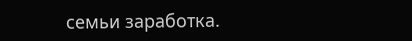семьи заработка.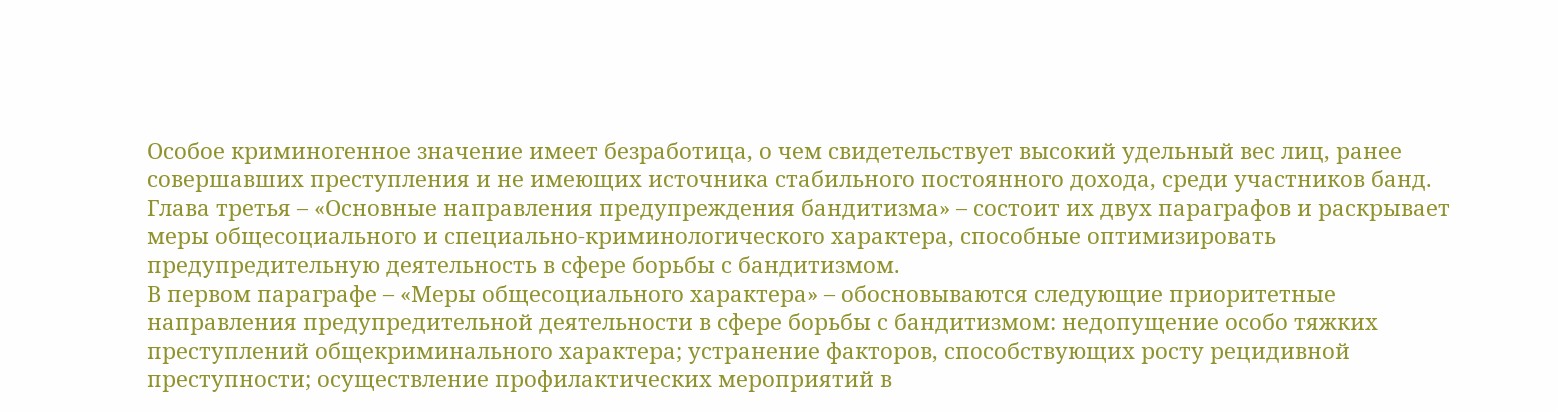Особое криминогенное значение имеет безработица, о чем свидетельствует высокий удельный вес лиц, ранее совершавших преступления и не имеющих источника стабильного постоянного дохода, среди участников банд.
Глава третья – «Основные направления предупреждения бандитизма» – состоит их двух параграфов и раскрывает меры общесоциального и специально-криминологического характера, способные оптимизировать предупредительную деятельность в сфере борьбы с бандитизмом.
В первом параграфе – «Меры общесоциального характера» – обосновываются следующие приоритетные направления предупредительной деятельности в сфере борьбы с бандитизмом: недопущение особо тяжких преступлений общекриминального характера; устранение факторов, способствующих росту рецидивной преступности; осуществление профилактических мероприятий в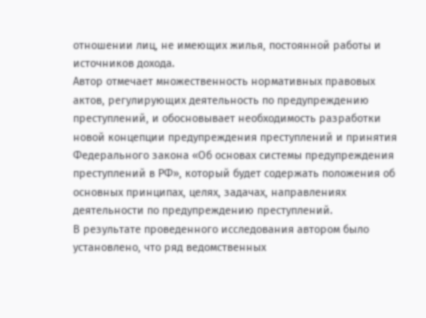отношении лиц, не имеющих жилья, постоянной работы и источников дохода.
Автор отмечает множественность нормативных правовых актов, регулирующих деятельность по предупреждению преступлений, и обосновывает необходимость разработки новой концепции предупреждения преступлений и принятия Федерального закона «Об основах системы предупреждения преступлений в РФ», который будет содержать положения об основных принципах, целях, задачах, направлениях деятельности по предупреждению преступлений.
В результате проведенного исследования автором было установлено, что ряд ведомственных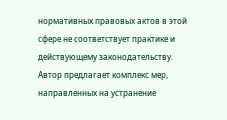нормативных правовых актов в этой сфере не соответствует практике и действующему законодательству.
Автор предлагает комплекс мер, направленных на устранение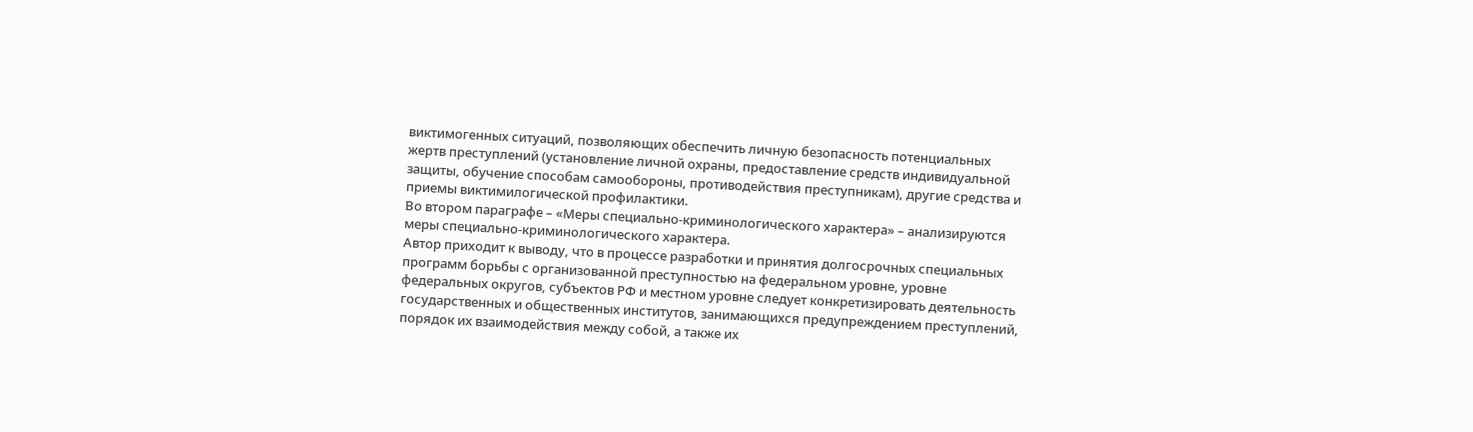виктимогенных ситуаций, позволяющих обеспечить личную безопасность потенциальных жертв преступлений (установление личной охраны, предоставление средств индивидуальной защиты, обучение способам самообороны, противодействия преступникам), другие средства и приемы виктимилогической профилактики.
Во втором параграфе – «Меры специально-криминологического характера» – анализируются меры специально-криминологического характера.
Автор приходит к выводу, что в процессе разработки и принятия долгосрочных специальных программ борьбы с организованной преступностью на федеральном уровне, уровне федеральных округов, субъектов РФ и местном уровне следует конкретизировать деятельность государственных и общественных институтов, занимающихся предупреждением преступлений, порядок их взаимодействия между собой, а также их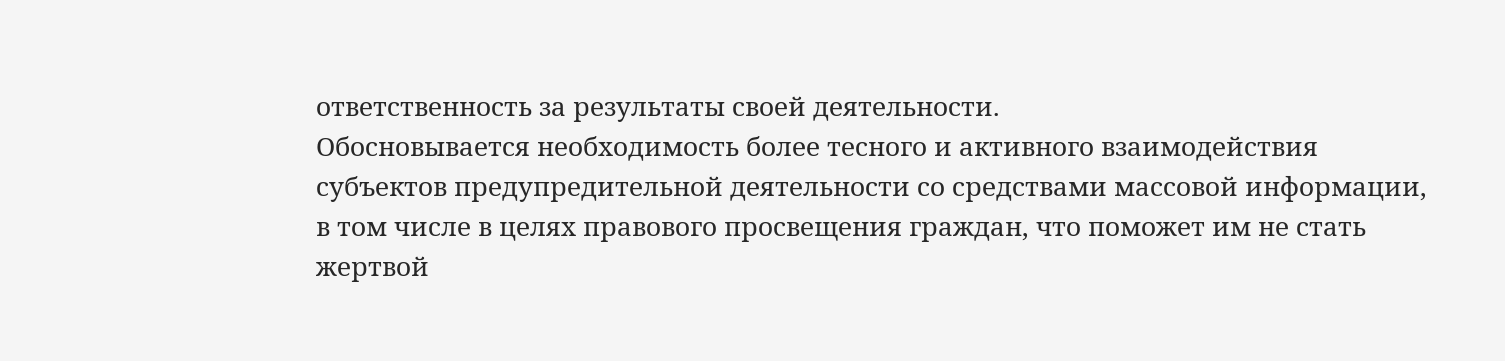ответственность за результаты своей деятельности.
Обосновывается необходимость более тесного и активного взаимодействия субъектов предупредительной деятельности со средствами массовой информации, в том числе в целях правового просвещения граждан, что поможет им не стать жертвой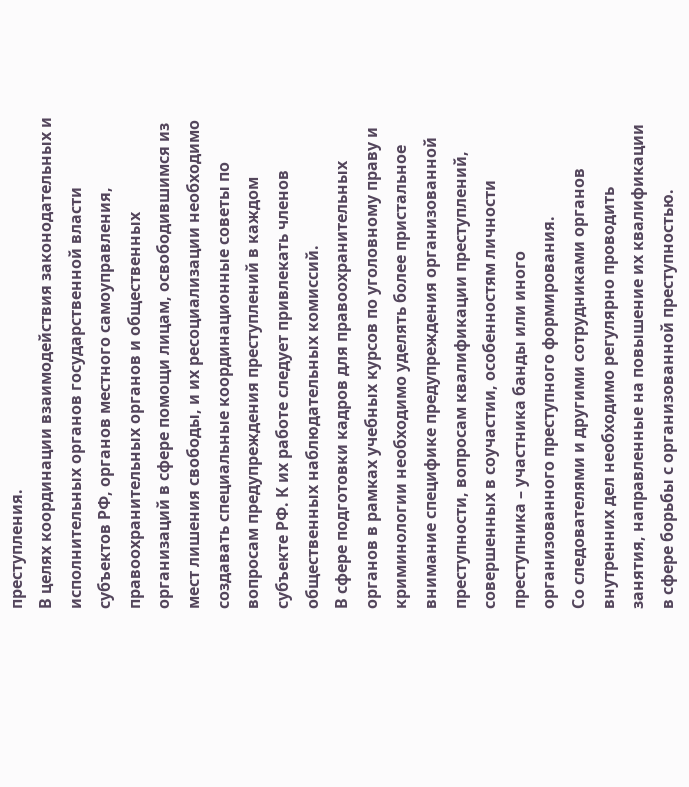преступления.
В целях координации взаимодействия законодательных и исполнительных органов государственной власти субъектов РФ, органов местного самоуправления, правоохранительных органов и общественных организаций в сфере помощи лицам, освободившимся из мест лишения свободы, и их ресоциализации необходимо создавать специальные координационные советы по вопросам предупреждения преступлений в каждом субъекте РФ. К их работе следует привлекать членов общественных наблюдательных комиссий.
В сфере подготовки кадров для правоохранительных органов в рамках учебных курсов по уголовному праву и криминологии необходимо уделять более пристальное внимание специфике предупреждения организованной преступности, вопросам квалификации преступлений, совершенных в соучастии, особенностям личности преступника – участника банды или иного организованного преступного формирования.
Со следователями и другими сотрудниками органов внутренних дел необходимо регулярно проводить занятия, направленные на повышение их квалификации в сфере борьбы с организованной преступностью.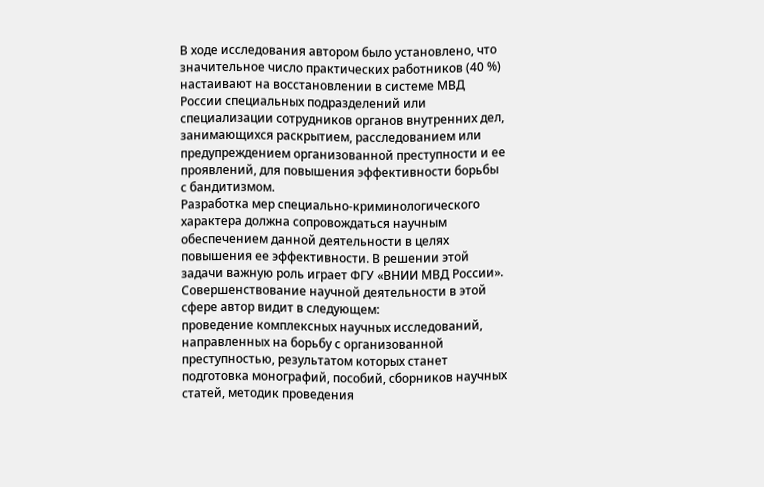В ходе исследования автором было установлено, что значительное число практических работников (40 %) настаивают на восстановлении в системе МВД России специальных подразделений или специализации сотрудников органов внутренних дел, занимающихся раскрытием, расследованием или предупреждением организованной преступности и ее проявлений, для повышения эффективности борьбы с бандитизмом.
Разработка мер специально-криминологического характера должна сопровождаться научным обеспечением данной деятельности в целях повышения ее эффективности. В решении этой задачи важную роль играет ФГУ «ВНИИ МВД России». Совершенствование научной деятельности в этой сфере автор видит в следующем:
проведение комплексных научных исследований, направленных на борьбу с организованной преступностью, результатом которых станет подготовка монографий, пособий, сборников научных статей, методик проведения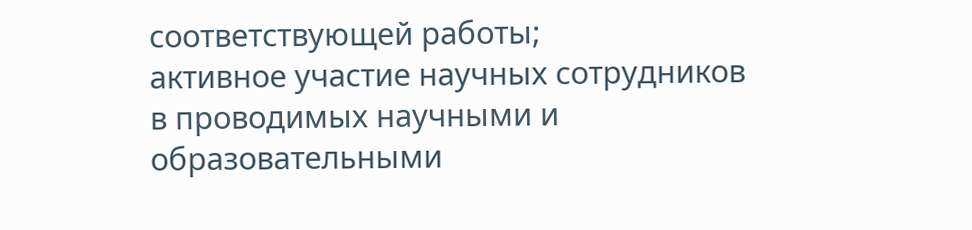соответствующей работы;
активное участие научных сотрудников в проводимых научными и образовательными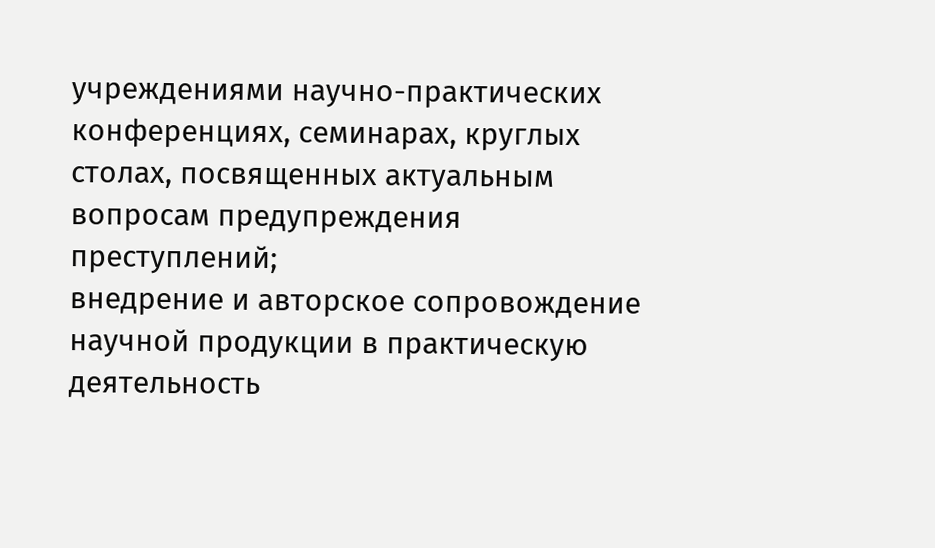учреждениями научно-практических конференциях, семинарах, круглых столах, посвященных актуальным вопросам предупреждения преступлений;
внедрение и авторское сопровождение научной продукции в практическую деятельность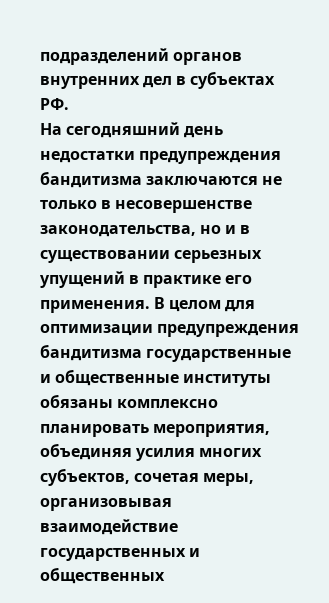подразделений органов внутренних дел в субъектах РФ.
На сегодняшний день недостатки предупреждения бандитизма заключаются не только в несовершенстве законодательства, но и в существовании серьезных упущений в практике его применения. В целом для оптимизации предупреждения бандитизма государственные и общественные институты обязаны комплексно планировать мероприятия, объединяя усилия многих субъектов, сочетая меры, организовывая взаимодействие государственных и общественных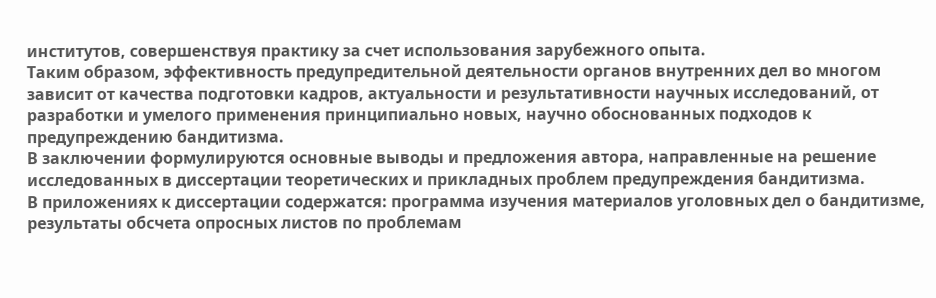институтов, совершенствуя практику за счет использования зарубежного опыта.
Таким образом, эффективность предупредительной деятельности органов внутренних дел во многом зависит от качества подготовки кадров, актуальности и результативности научных исследований, от разработки и умелого применения принципиально новых, научно обоснованных подходов к предупреждению бандитизма.
В заключении формулируются основные выводы и предложения автора, направленные на решение исследованных в диссертации теоретических и прикладных проблем предупреждения бандитизма.
В приложениях к диссертации содержатся: программа изучения материалов уголовных дел о бандитизме, результаты обсчета опросных листов по проблемам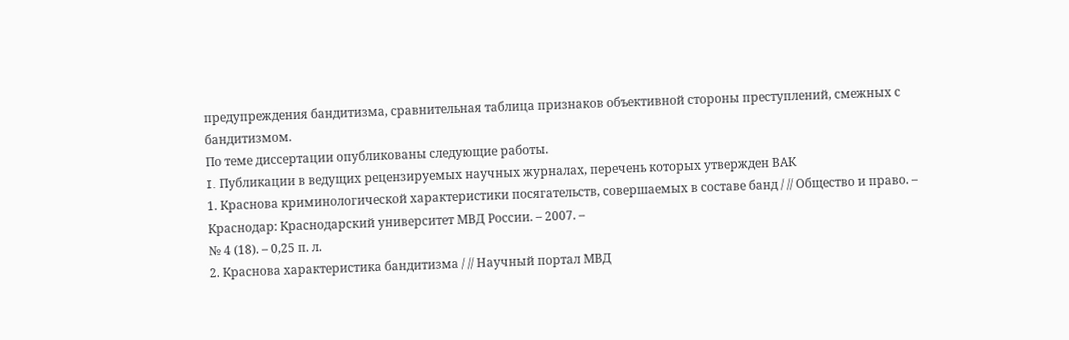предупреждения бандитизма, сравнительная таблица признаков объективной стороны преступлений, смежных с бандитизмом.
По теме диссертации опубликованы следующие работы.
I. Публикации в ведущих рецензируемых научных журналах, перечень которых утвержден ВАК
1. Краснова криминологической характеристики посягательств, совершаемых в составе банд / // Общество и право. – Краснодар: Краснодарский университет МВД России. – 2007. –
№ 4 (18). – 0,25 п. л.
2. Краснова характеристика бандитизма / // Научный портал МВД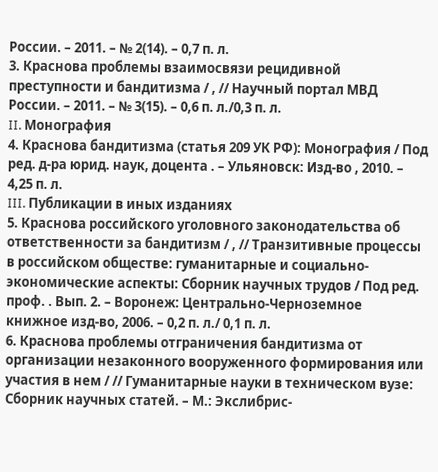России. – 2011. – № 2(14). – 0,7 п. л.
3. Краснова проблемы взаимосвязи рецидивной преступности и бандитизма / , // Научный портал МВД России. – 2011. – № 3(15). – 0,6 п. л./0,3 п. л.
II. Монография
4. Краснова бандитизма (статья 209 УК РФ): Монография / Под ред. д-ра юрид. наук, доцента . – Ульяновск: Изд-во , 2010. – 4,25 п. л.
III. Публикации в иных изданиях
5. Краснова российского уголовного законодательства об ответственности за бандитизм / , // Транзитивные процессы в российском обществе: гуманитарные и социально-экономические аспекты: Сборник научных трудов / Под ред. проф. . Вып. 2. – Воронеж: Центрально-Черноземное книжное изд-во, 2006. – 0,2 п. л./ 0,1 п. л.
6. Краснова проблемы отграничения бандитизма от организации незаконного вооруженного формирования или участия в нем / // Гуманитарные науки в техническом вузе: Сборник научных статей. – М.: Экслибрис-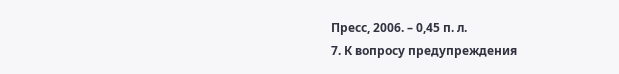Пресс, 2006. – 0,45 п. л.
7. К вопросу предупреждения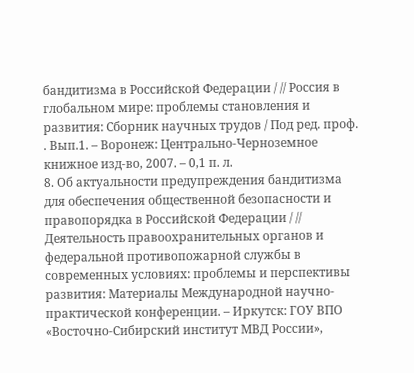бандитизма в Российской Федерации / // Россия в глобальном мире: проблемы становления и развития: Сборник научных трудов / Под ред. проф. . Вып.1. – Воронеж: Центрально-Черноземное книжное изд-во, 2007. – 0,1 п. л.
8. Об актуальности предупреждения бандитизма для обеспечения общественной безопасности и правопорядка в Российской Федерации / // Деятельность правоохранительных органов и федеральной противопожарной службы в современных условиях: проблемы и перспективы развития: Материалы Международной научно-практической конференции. – Иркутск: ГОУ ВПО «Восточно-Сибирский институт МВД России»,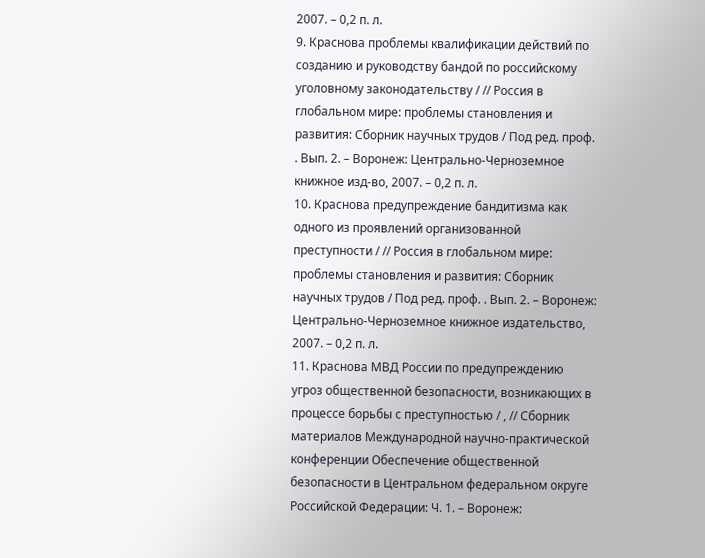2007. – 0,2 п. л.
9. Краснова проблемы квалификации действий по созданию и руководству бандой по российскому уголовному законодательству / // Россия в глобальном мире: проблемы становления и развития: Сборник научных трудов / Под ред. проф.
. Вып. 2. – Воронеж: Центрально-Черноземное книжное изд-во, 2007. – 0,2 п. л.
10. Краснова предупреждение бандитизма как одного из проявлений организованной преступности / // Россия в глобальном мире: проблемы становления и развития: Сборник научных трудов / Под ред. проф. . Вып. 2. – Воронеж: Центрально-Черноземное книжное издательство, 2007. – 0,2 п. л.
11. Краснова МВД России по предупреждению угроз общественной безопасности, возникающих в процессе борьбы с преступностью / , // Сборник материалов Международной научно-практической конференции Обеспечение общественной безопасности в Центральном федеральном округе Российской Федерации: Ч. 1. – Воронеж: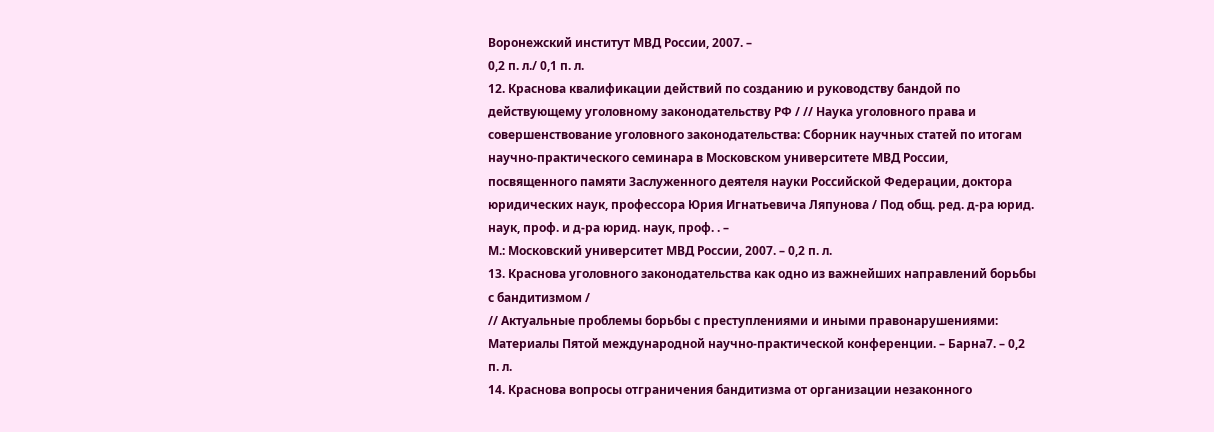Воронежский институт МВД России, 2007. –
0,2 п. л./ 0,1 п. л.
12. Краснова квалификации действий по созданию и руководству бандой по действующему уголовному законодательству РФ / // Наука уголовного права и совершенствование уголовного законодательства: Сборник научных статей по итогам научно-практического семинара в Московском университете МВД России, посвященного памяти Заслуженного деятеля науки Российской Федерации, доктора юридических наук, профессора Юрия Игнатьевича Ляпунова / Под общ. ред. д-ра юрид. наук, проф. и д-ра юрид. наук, проф. . –
М.: Московский университет МВД России, 2007. – 0,2 п. л.
13. Краснова уголовного законодательства как одно из важнейших направлений борьбы с бандитизмом /
// Актуальные проблемы борьбы с преступлениями и иными правонарушениями: Материалы Пятой международной научно-практической конференции. – Барна7. – 0,2 п. л.
14. Краснова вопросы отграничения бандитизма от организации незаконного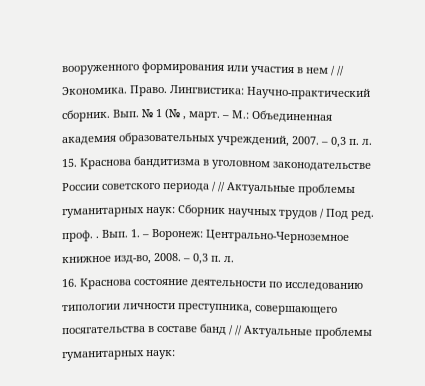вооруженного формирования или участия в нем / // Экономика. Право. Лингвистика: Научно-практический сборник. Вып. № 1 (№ , март. – М.: Объединенная академия образовательных учреждений, 2007. – 0,3 п. л.
15. Краснова бандитизма в уголовном законодательстве России советского периода / // Актуальные проблемы гуманитарных наук: Сборник научных трудов / Под ред. проф. . Вып. 1. – Воронеж: Центрально-Черноземное книжное изд-во, 2008. – 0,3 п. л.
16. Краснова состояние деятельности по исследованию типологии личности преступника, совершающего посягательства в составе банд / // Актуальные проблемы гуманитарных наук: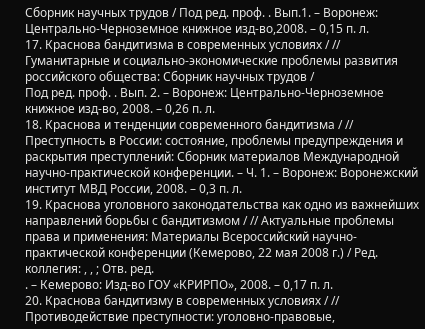Сборник научных трудов / Под ред. проф. . Вып.1. – Воронеж: Центрально-Черноземное книжное изд-во,2008. – 0,15 п. л.
17. Краснова бандитизма в современных условиях / // Гуманитарные и социально-экономические проблемы развития российского общества: Сборник научных трудов /
Под ред. проф. . Вып. 2. – Воронеж: Центрально-Черноземное книжное изд-во, 2008. – 0,26 п. л.
18. Краснова и тенденции современного бандитизма / // Преступность в России: состояние, проблемы предупреждения и раскрытия преступлений: Сборник материалов Международной научно-практической конференции. – Ч. 1. – Воронеж: Воронежский институт МВД России, 2008. – 0,3 п. л.
19. Краснова уголовного законодательства как одно из важнейших направлений борьбы с бандитизмом / // Актуальные проблемы права и применения: Материалы Всероссийский научно-практической конференции (Кемерово, 22 мая 2008 г.) / Ред. коллегия: , , ; Отв. ред.
. – Кемерово: Изд-во ГОУ «КРИРПО», 2008. – 0,17 п. л.
20. Краснова бандитизму в современных условиях / // Противодействие преступности: уголовно-правовые,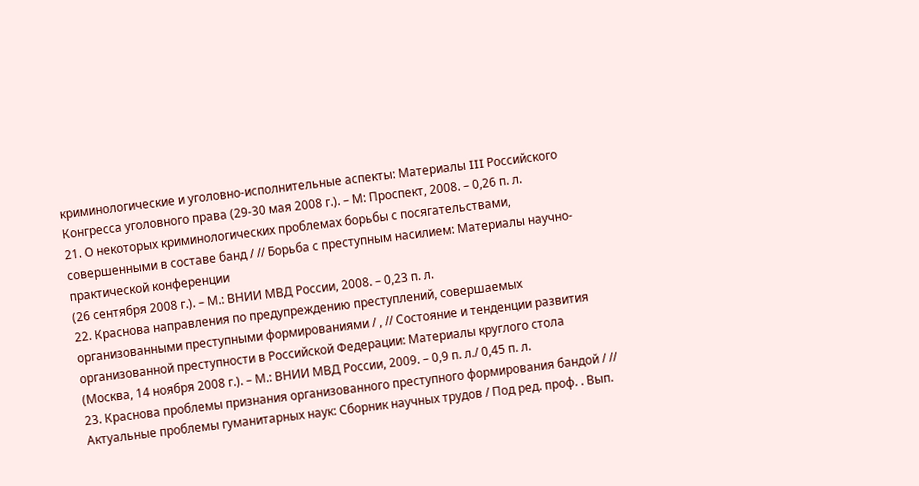криминологические и уголовно-исполнительные аспекты: Материалы III Российского Конгресса уголовного права (29-30 мая 2008 г.). – М: Проспект, 2008. – 0,26 п. л.
21. О некоторых криминологических проблемах борьбы с посягательствами, совершенными в составе банд / // Борьба с преступным насилием: Материалы научно-практической конференции
(26 сентября 2008 г.). – М.: ВНИИ МВД России, 2008. – 0,23 п. л.
22. Краснова направления по предупреждению преступлений, совершаемых организованными преступными формированиями / , // Состояние и тенденции развития организованной преступности в Российской Федерации: Материалы круглого стола (Москва, 14 ноября 2008 г.). – М.: ВНИИ МВД России, 2009. – 0,9 п. л./ 0,45 п. л.
23. Краснова проблемы признания организованного преступного формирования бандой / // Актуальные проблемы гуманитарных наук: Сборник научных трудов / Под ред. проф. . Вып.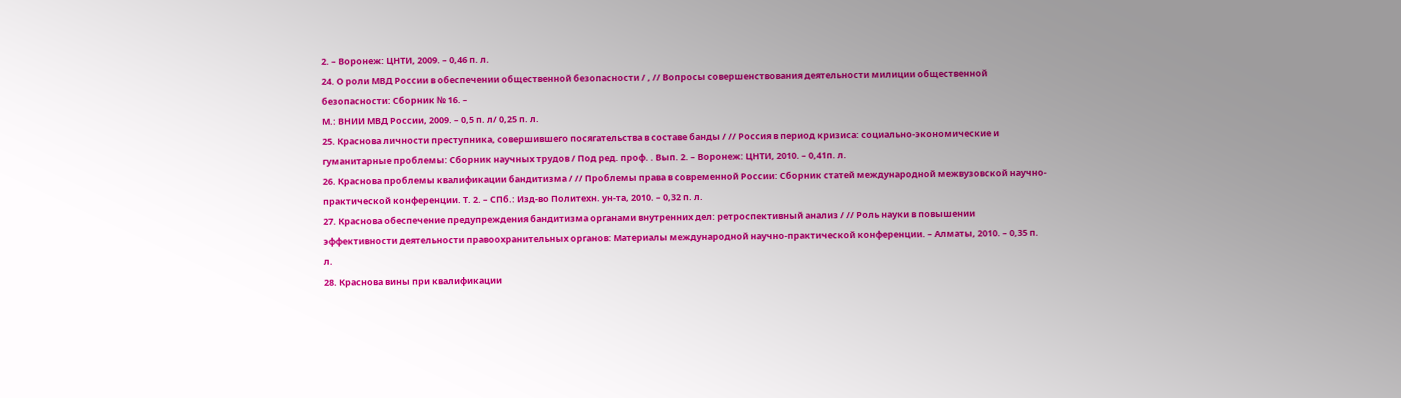2. – Воронеж: ЦНТИ, 2009. – 0,46 п. л.
24. О роли МВД России в обеспечении общественной безопасности / , // Вопросы совершенствования деятельности милиции общественной безопасности: Сборник № 16. –
М.: ВНИИ МВД России, 2009. – 0,5 п. л/ 0,25 п. л.
25. Краснова личности преступника, совершившего посягательства в составе банды / // Россия в период кризиса: социально-экономические и гуманитарные проблемы: Сборник научных трудов / Под ред. проф. . Вып. 2. – Воронеж: ЦНТИ, 2010. – 0,41п. л.
26. Краснова проблемы квалификации бандитизма / // Проблемы права в современной России: Сборник статей международной межвузовской научно-практической конференции. Т. 2. – СПб.: Изд-во Политехн. ун-та, 2010. – 0,32 п. л.
27. Краснова обеспечение предупреждения бандитизма органами внутренних дел: ретроспективный анализ / // Роль науки в повышении эффективности деятельности правоохранительных органов: Материалы международной научно-практической конференции. – Алматы, 2010. – 0,35 п. л.
28. Краснова вины при квалификации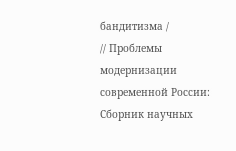бандитизма /
// Проблемы модернизации современной России: Сборник научных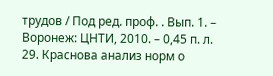трудов / Под ред. проф. . Вып. 1. – Воронеж: ЦНТИ, 2010. – 0,45 п. л.
29. Краснова анализ норм о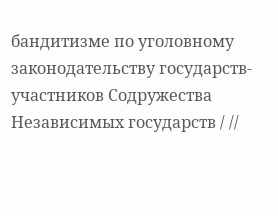бандитизме по уголовному законодательству государств-участников Содружества Независимых государств / //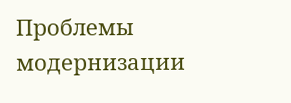Проблемы модернизации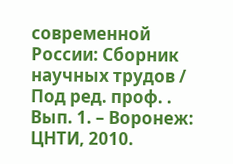современной России: Сборник научных трудов / Под ред. проф. . Вып. 1. – Воронеж: ЦНТИ, 2010.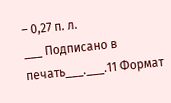– 0,27 п. л.
___ Подписано в печать___.___.11 Формат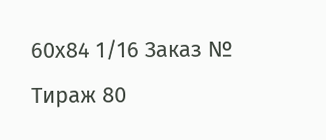60х84 1/16 Заказ №
Тираж 80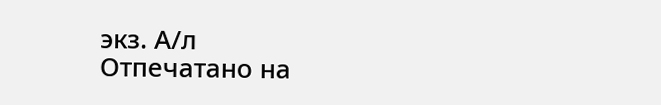экз. А/л
Отпечатано на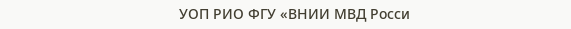УОП РИО ФГУ «ВНИИ МВД Росси